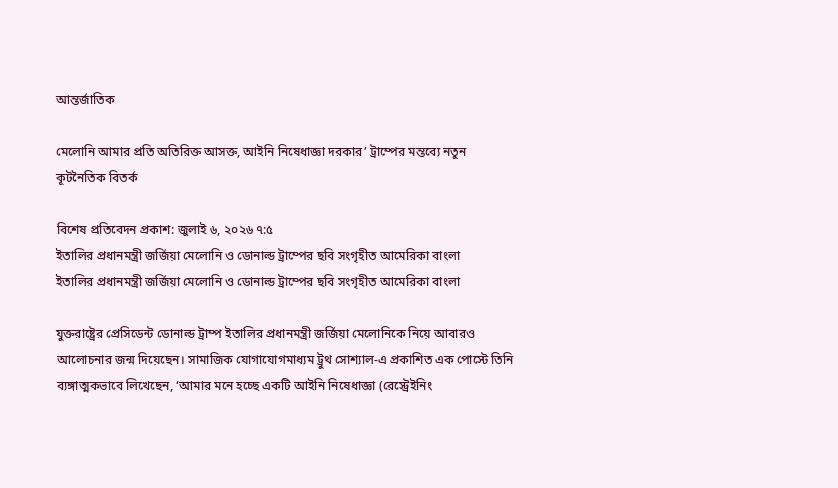আন্তর্জাতিক

মেলোনি আমার প্রতি অতিরিক্ত আসক্ত, আইনি নিষেধাজ্ঞা দরকার’ ট্রাম্পের মন্তব্যে নতুন কূটনৈতিক বিতর্ক

বিশেষ প্রতিবেদন প্রকাশ: জুলাই ৬, ২০২৬ ৭:৫
ইতালির প্রধানমন্ত্রী জর্জিয়া মেলোনি ও ডোনাল্ড ট্রাম্পের ছবি সংগৃহীত আমেরিকা বাংলা
ইতালির প্রধানমন্ত্রী জর্জিয়া মেলোনি ও ডোনাল্ড ট্রাম্পের ছবি সংগৃহীত আমেরিকা বাংলা

যুক্তরাষ্ট্রের প্রেসিডেন্ট ডোনাল্ড ট্রাম্প ইতালির প্রধানমন্ত্রী জর্জিয়া মেলোনিকে নিয়ে আবারও আলোচনার জন্ম দিয়েছেন। সামাজিক যোগাযোগমাধ্যম ট্রুথ সোশ্যাল-এ প্রকাশিত এক পোস্টে তিনি ব্যঙ্গাত্মকভাবে লিখেছেন, ‘আমার মনে হচ্ছে একটি আইনি নিষেধাজ্ঞা (রেস্ট্রেইনিং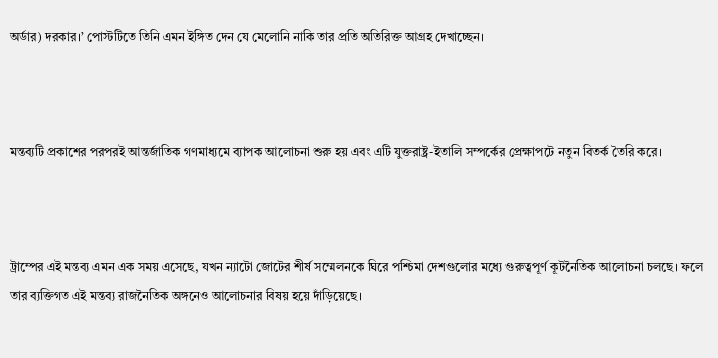অর্ডার) দরকার।’ পোস্টটিতে তিনি এমন ইঙ্গিত দেন যে মেলোনি নাকি তার প্রতি অতিরিক্ত আগ্রহ দেখাচ্ছেন।



মন্তব্যটি প্রকাশের পরপরই আন্তর্জাতিক গণমাধ্যমে ব্যাপক আলোচনা শুরু হয় এবং এটি যুক্তরাষ্ট্র-ইতালি সম্পর্কের প্রেক্ষাপটে নতুন বিতর্ক তৈরি করে।



ট্রাম্পের এই মন্তব্য এমন এক সময় এসেছে, যখন ন্যাটো জোটের শীর্ষ সম্মেলনকে ঘিরে পশ্চিমা দেশগুলোর মধ্যে গুরুত্বপূর্ণ কূটনৈতিক আলোচনা চলছে। ফলে তার ব্যক্তিগত এই মন্তব্য রাজনৈতিক অঙ্গনেও আলোচনার বিষয় হয়ে দাঁড়িয়েছে।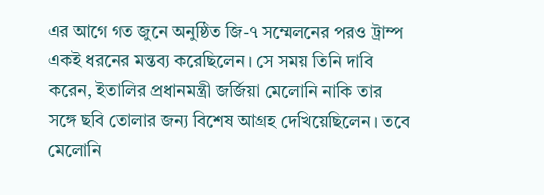এর আগে গত জুনে অনুষ্ঠিত জি-৭ সম্মেলনের পরও ট্রাম্প একই ধরনের মন্তব্য করেছিলেন। সে সময় তিনি দাবি করেন, ইতালির প্রধানমন্ত্রী জর্জিয়া মেলোনি নাকি তার সঙ্গে ছবি তোলার জন্য বিশেষ আগ্রহ দেখিয়েছিলেন। তবে মেলোনি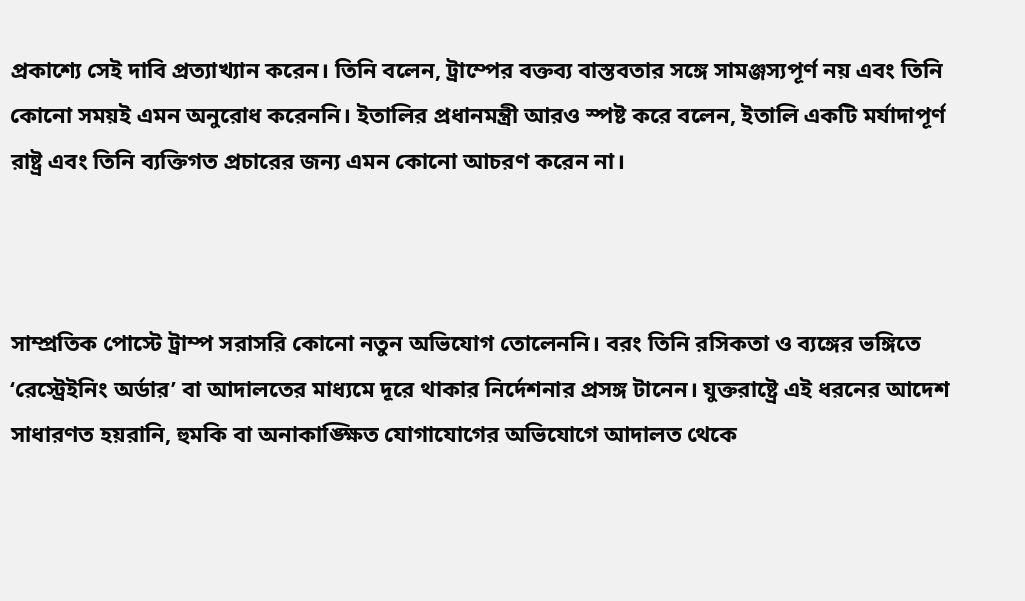প্রকাশ্যে সেই দাবি প্রত্যাখ্যান করেন। তিনি বলেন, ট্রাম্পের বক্তব্য বাস্তবতার সঙ্গে সামঞ্জস্যপূর্ণ নয় এবং তিনি কোনো সময়ই এমন অনুরোধ করেননি। ইতালির প্রধানমন্ত্রী আরও স্পষ্ট করে বলেন, ইতালি একটি মর্যাদাপূর্ণ রাষ্ট্র এবং তিনি ব্যক্তিগত প্রচারের জন্য এমন কোনো আচরণ করেন না।



সাম্প্রতিক পোস্টে ট্রাম্প সরাসরি কোনো নতুন অভিযোগ তোলেননি। বরং তিনি রসিকতা ও ব্যঙ্গের ভঙ্গিতে ‘রেস্ট্রেইনিং অর্ডার’ বা আদালতের মাধ্যমে দূরে থাকার নির্দেশনার প্রসঙ্গ টানেন। যুক্তরাষ্ট্রে এই ধরনের আদেশ সাধারণত হয়রানি, হুমকি বা অনাকাঙ্ক্ষিত যোগাযোগের অভিযোগে আদালত থেকে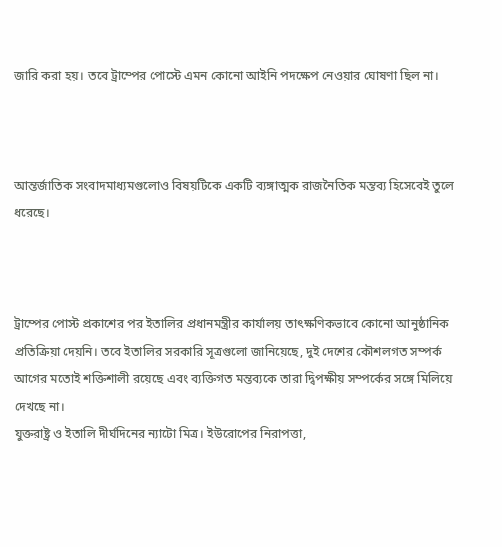জারি করা হয়। তবে ট্রাম্পের পোস্টে এমন কোনো আইনি পদক্ষেপ নেওয়ার ঘোষণা ছিল না।



আন্তর্জাতিক সংবাদমাধ্যমগুলোও বিষয়টিকে একটি ব্যঙ্গাত্মক রাজনৈতিক মন্তব্য হিসেবেই তুলে ধরেছে।



ট্রাম্পের পোস্ট প্রকাশের পর ইতালির প্রধানমন্ত্রীর কার্যালয় তাৎক্ষণিকভাবে কোনো আনুষ্ঠানিক প্রতিক্রিয়া দেয়নি। তবে ইতালির সরকারি সূত্রগুলো জানিয়েছে, দুই দেশের কৌশলগত সম্পর্ক আগের মতোই শক্তিশালী রয়েছে এবং ব্যক্তিগত মন্তব্যকে তারা দ্বিপক্ষীয় সম্পর্কের সঙ্গে মিলিয়ে দেখছে না।
যুক্তরাষ্ট্র ও ইতালি দীর্ঘদিনের ন্যাটো মিত্র। ইউরোপের নিরাপত্তা,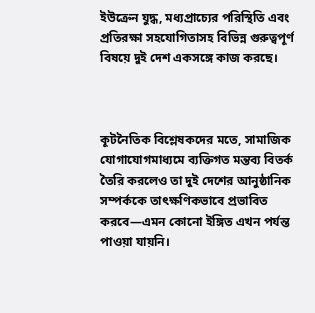ইউক্রেন যুদ্ধ, মধ্যপ্রাচ্যের পরিস্থিতি এবং প্রতিরক্ষা সহযোগিতাসহ বিভিন্ন গুরুত্বপূর্ণ বিষয়ে দুই দেশ একসঙ্গে কাজ করছে।



কূটনৈতিক বিশ্লেষকদের মতে, সামাজিক যোগাযোগমাধ্যমে ব্যক্তিগত মন্তব্য বিতর্ক তৈরি করলেও তা দুই দেশের আনুষ্ঠানিক সম্পর্ককে তাৎক্ষণিকভাবে প্রভাবিত করবে—এমন কোনো ইঙ্গিত এখন পর্যন্ত পাওয়া যায়নি।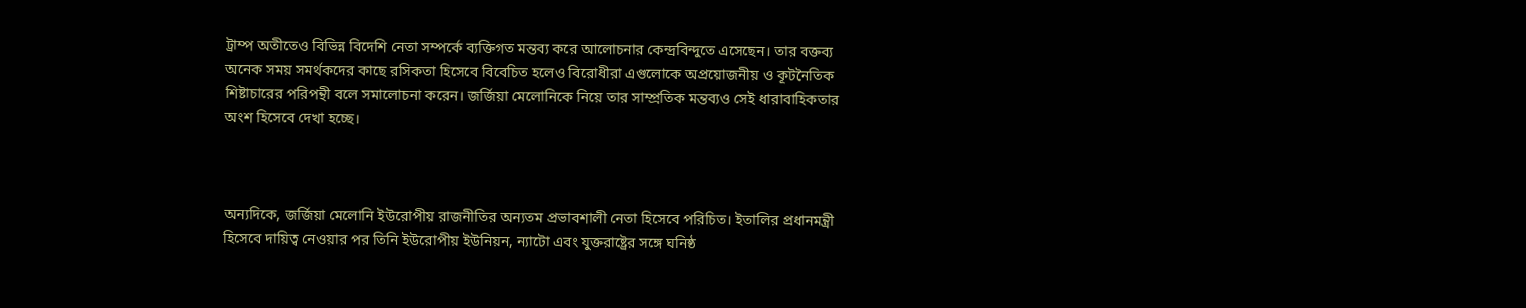ট্রাম্প অতীতেও বিভিন্ন বিদেশি নেতা সম্পর্কে ব্যক্তিগত মন্তব্য করে আলোচনার কেন্দ্রবিন্দুতে এসেছেন। তার বক্তব্য অনেক সময় সমর্থকদের কাছে রসিকতা হিসেবে বিবেচিত হলেও বিরোধীরা এগুলোকে অপ্রয়োজনীয় ও কূটনৈতিক শিষ্টাচারের পরিপন্থী বলে সমালোচনা করেন। জর্জিয়া মেলোনিকে নিয়ে তার সাম্প্রতিক মন্তব্যও সেই ধারাবাহিকতার অংশ হিসেবে দেখা হচ্ছে।



অন্যদিকে, জর্জিয়া মেলোনি ইউরোপীয় রাজনীতির অন্যতম প্রভাবশালী নেতা হিসেবে পরিচিত। ইতালির প্রধানমন্ত্রী হিসেবে দায়িত্ব নেওয়ার পর তিনি ইউরোপীয় ইউনিয়ন, ন্যাটো এবং যুক্তরাষ্ট্রের সঙ্গে ঘনিষ্ঠ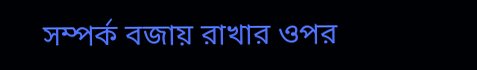সম্পর্ক বজায় রাখার ওপর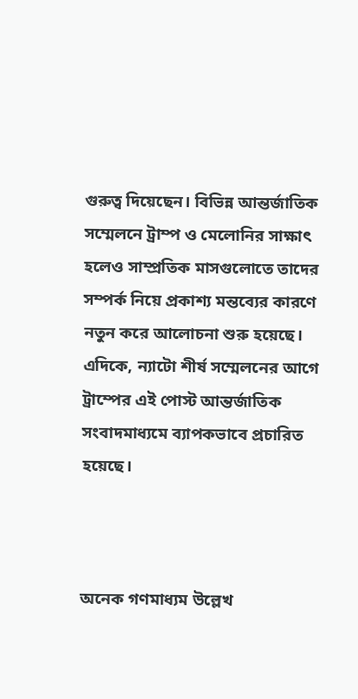গুরুত্ব দিয়েছেন। বিভিন্ন আন্তর্জাতিক সম্মেলনে ট্রাম্প ও মেলোনির সাক্ষাৎ হলেও সাম্প্রতিক মাসগুলোতে তাদের সম্পর্ক নিয়ে প্রকাশ্য মন্তব্যের কারণে নতুন করে আলোচনা শুরু হয়েছে।
এদিকে, ন্যাটো শীর্ষ সম্মেলনের আগে ট্রাম্পের এই পোস্ট আন্তর্জাতিক সংবাদমাধ্যমে ব্যাপকভাবে প্রচারিত হয়েছে।



অনেক গণমাধ্যম উল্লেখ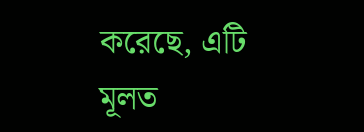করেছে, এটি মূলত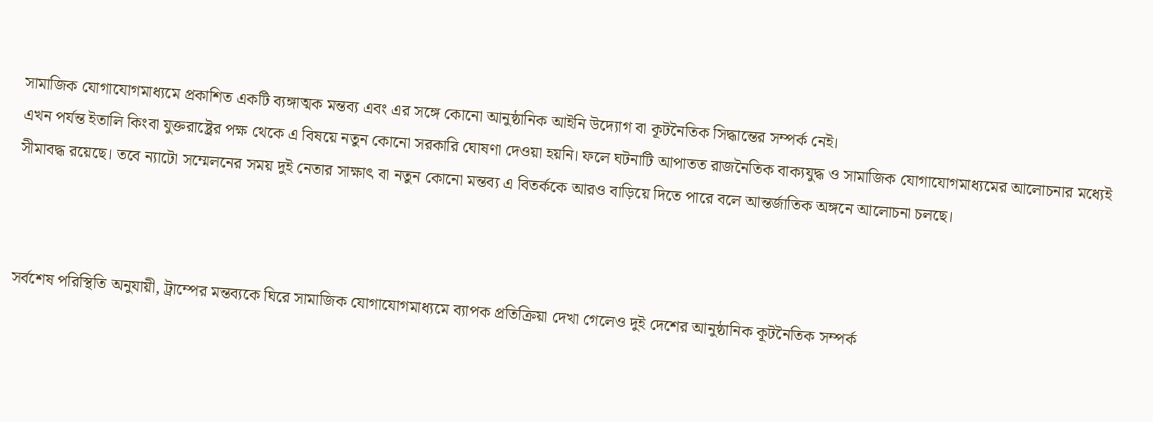সামাজিক যোগাযোগমাধ্যমে প্রকাশিত একটি ব্যঙ্গাত্মক মন্তব্য এবং এর সঙ্গে কোনো আনুষ্ঠানিক আইনি উদ্যোগ বা কূটনৈতিক সিদ্ধান্তের সম্পর্ক নেই।
এখন পর্যন্ত ইতালি কিংবা যুক্তরাষ্ট্রের পক্ষ থেকে এ বিষয়ে নতুন কোনো সরকারি ঘোষণা দেওয়া হয়নি। ফলে ঘটনাটি আপাতত রাজনৈতিক বাক্যযুদ্ধ ও সামাজিক যোগাযোগমাধ্যমের আলোচনার মধ্যেই সীমাবদ্ধ রয়েছে। তবে ন্যাটো সম্মেলনের সময় দুই নেতার সাক্ষাৎ বা নতুন কোনো মন্তব্য এ বিতর্ককে আরও বাড়িয়ে দিতে পারে বলে আন্তর্জাতিক অঙ্গনে আলোচনা চলছে।



সর্বশেষ পরিস্থিতি অনুযায়ী, ট্রাম্পের মন্তব্যকে ঘিরে সামাজিক যোগাযোগমাধ্যমে ব্যাপক প্রতিক্রিয়া দেখা গেলেও দুই দেশের আনুষ্ঠানিক কূটনৈতিক সম্পর্ক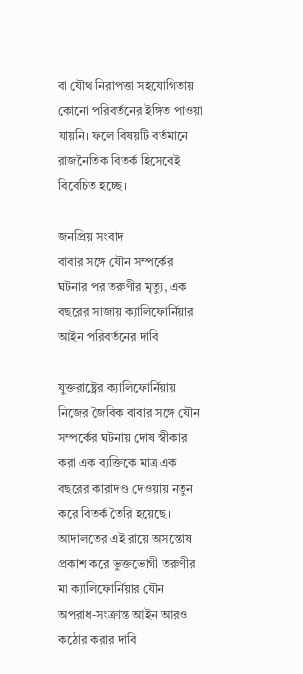বা যৌথ নিরাপত্তা সহযোগিতায় কোনো পরিবর্তনের ইঙ্গিত পাওয়া যায়নি। ফলে বিষয়টি বর্তমানে রাজনৈতিক বিতর্ক হিসেবেই বিবেচিত হচ্ছে।

জনপ্রিয় সংবাদ
বাবার সঙ্গে যৌন সম্পর্কের ঘটনার পর তরুণীর মৃত্যু, এক বছরের সাজায় ক্যালিফোর্নিয়ার আইন পরিবর্তনের দাবি

যুক্তরাষ্ট্রের ক্যালিফোর্নিয়ায় নিজের জৈবিক বাবার সঙ্গে যৌন সম্পর্কের ঘটনায় দোষ স্বীকার করা এক ব্যক্তিকে মাত্র এক বছরের কারাদণ্ড দেওয়ায় নতুন করে বিতর্ক তৈরি হয়েছে। আদালতের এই রায়ে অসন্তোষ প্রকাশ করে ভুক্তভোগী তরুণীর মা ক্যালিফোর্নিয়ার যৌন অপরাধ-সংক্রান্ত আইন আরও কঠোর করার দাবি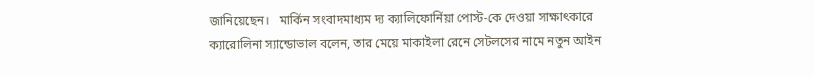জানিয়েছেন।   মার্কিন সংবাদমাধ্যম দ্য ক্যালিফোর্নিয়া পোস্ট-কে দেওয়া সাক্ষাৎকারে ক্যারোলিনা স্যান্ডোভাল বলেন, তার মেয়ে মাকাইলা রেনে সেটলসের নামে নতুন আইন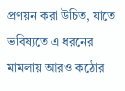প্রণয়ন করা উচিত, যাতে ভবিষ্যতে এ ধরনের মামলায় আরও কঠোর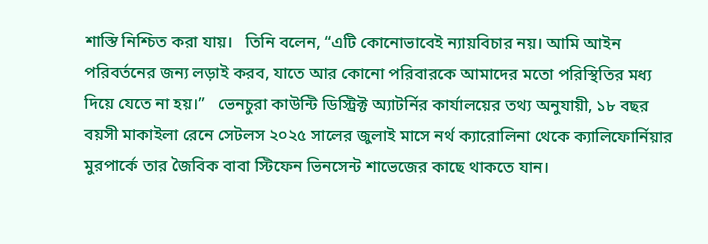শাস্তি নিশ্চিত করা যায়।   তিনি বলেন, “এটি কোনোভাবেই ন্যায়বিচার নয়। আমি আইন পরিবর্তনের জন্য লড়াই করব, যাতে আর কোনো পরিবারকে আমাদের মতো পরিস্থিতির মধ্য দিয়ে যেতে না হয়।”   ভেনচুরা কাউন্টি ডিস্ট্রিক্ট অ্যাটর্নির কার্যালয়ের তথ্য অনুযায়ী, ১৮ বছর বয়সী মাকাইলা রেনে সেটলস ২০২৫ সালের জুলাই মাসে নর্থ ক্যারোলিনা থেকে ক্যালিফোর্নিয়ার মুরপার্কে তার জৈবিক বাবা স্টিফেন ভিনসেন্ট শাভেজের কাছে থাকতে যান।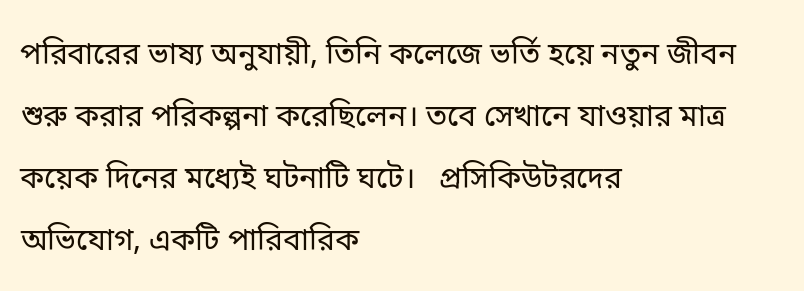পরিবারের ভাষ্য অনুযায়ী, তিনি কলেজে ভর্তি হয়ে নতুন জীবন শুরু করার পরিকল্পনা করেছিলেন। তবে সেখানে যাওয়ার মাত্র কয়েক দিনের মধ্যেই ঘটনাটি ঘটে।   প্রসিকিউটরদের অভিযোগ, একটি পারিবারিক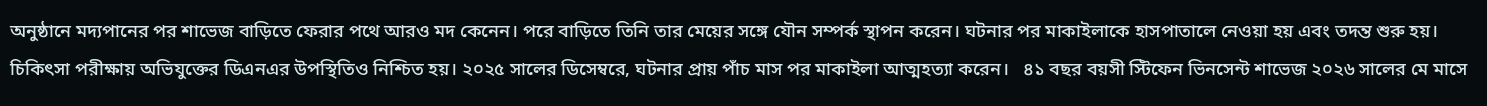অনুষ্ঠানে মদ্যপানের পর শাভেজ বাড়িতে ফেরার পথে আরও মদ কেনেন। পরে বাড়িতে তিনি তার মেয়ের সঙ্গে যৌন সম্পর্ক স্থাপন করেন। ঘটনার পর মাকাইলাকে হাসপাতালে নেওয়া হয় এবং তদন্ত শুরু হয়। চিকিৎসা পরীক্ষায় অভিযুক্তের ডিএনএর উপস্থিতিও নিশ্চিত হয়। ২০২৫ সালের ডিসেম্বরে, ঘটনার প্রায় পাঁচ মাস পর মাকাইলা আত্মহত্যা করেন।   ৪১ বছর বয়সী স্টিফেন ভিনসেন্ট শাভেজ ২০২৬ সালের মে মাসে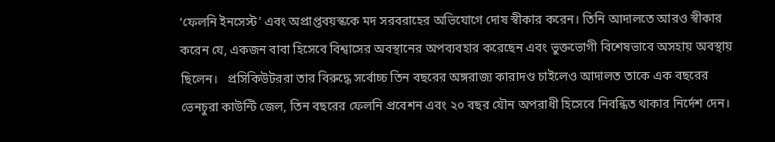‘ফেলনি ইনসেস্ট’ এবং অপ্রাপ্তবয়স্ককে মদ সরবরাহের অভিযোগে দোষ স্বীকার করেন। তিনি আদালতে আরও স্বীকার করেন যে, একজন বাবা হিসেবে বিশ্বাসের অবস্থানের অপব্যবহার করেছেন এবং ভুক্তভোগী বিশেষভাবে অসহায় অবস্থায় ছিলেন।   প্রসিকিউটররা তার বিরুদ্ধে সর্বোচ্চ তিন বছরের অঙ্গরাজ্য কারাদণ্ড চাইলেও আদালত তাকে এক বছরের ভেনচুরা কাউন্টি জেল, তিন বছরের ফেলনি প্রবেশন এবং ২০ বছর যৌন অপরাধী হিসেবে নিবন্ধিত থাকার নির্দেশ দেন।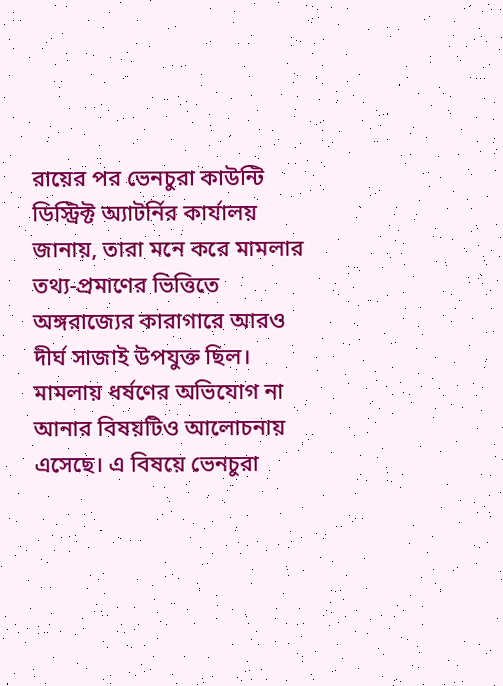রায়ের পর ভেনচুরা কাউন্টি ডিস্ট্রিক্ট অ্যাটর্নির কার্যালয় জানায়, তারা মনে করে মামলার তথ্য-প্রমাণের ভিত্তিতে অঙ্গরাজ্যের কারাগারে আরও দীর্ঘ সাজাই উপযুক্ত ছিল।   মামলায় ধর্ষণের অভিযোগ না আনার বিষয়টিও আলোচনায় এসেছে। এ বিষয়ে ভেনচুরা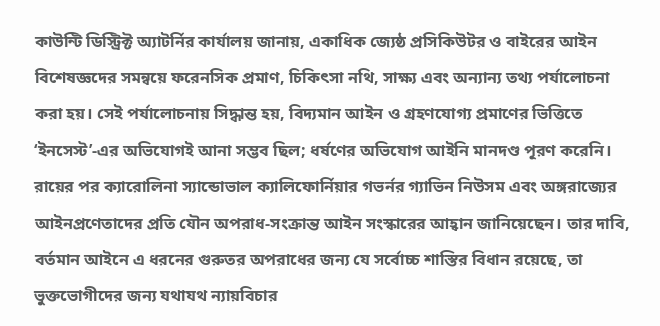কাউন্টি ডিস্ট্রিক্ট অ্যাটর্নির কার্যালয় জানায়, একাধিক জ্যেষ্ঠ প্রসিকিউটর ও বাইরের আইন বিশেষজ্ঞদের সমন্বয়ে ফরেনসিক প্রমাণ, চিকিৎসা নথি, সাক্ষ্য এবং অন্যান্য তথ্য পর্যালোচনা করা হয়। সেই পর্যালোচনায় সিদ্ধান্ত হয়, বিদ্যমান আইন ও গ্রহণযোগ্য প্রমাণের ভিত্তিতে ‘ইনসেস্ট’-এর অভিযোগই আনা সম্ভব ছিল; ধর্ষণের অভিযোগ আইনি মানদণ্ড পূরণ করেনি।   রায়ের পর ক্যারোলিনা স্যান্ডোভাল ক্যালিফোর্নিয়ার গভর্নর গ্যাভিন নিউসম এবং অঙ্গরাজ্যের আইনপ্রণেতাদের প্রতি যৌন অপরাধ-সংক্রান্ত আইন সংস্কারের আহ্বান জানিয়েছেন। তার দাবি, বর্তমান আইনে এ ধরনের গুরুতর অপরাধের জন্য যে সর্বোচ্চ শাস্তির বিধান রয়েছে, তা ভুক্তভোগীদের জন্য যথাযথ ন্যায়বিচার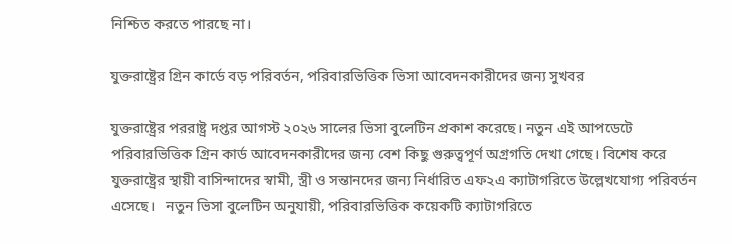নিশ্চিত করতে পারছে না।

যুক্তরাষ্ট্রের গ্রিন কার্ডে বড় পরিবর্তন, পরিবারভিত্তিক ভিসা আবেদনকারীদের জন্য সুখবর

যুক্তরাষ্ট্রের পররাষ্ট্র দপ্তর আগস্ট ২০২৬ সালের ভিসা বুলেটিন প্রকাশ করেছে। নতুন এই আপডেটে পরিবারভিত্তিক গ্রিন কার্ড আবেদনকারীদের জন্য বেশ কিছু গুরুত্বপূর্ণ অগ্রগতি দেখা গেছে। বিশেষ করে যুক্তরাষ্ট্রের স্থায়ী বাসিন্দাদের স্বামী, স্ত্রী ও সন্তানদের জন্য নির্ধারিত এফ২এ ক্যাটাগরিতে উল্লেখযোগ্য পরিবর্তন এসেছে।   নতুন ভিসা বুলেটিন অনুযায়ী, পরিবারভিত্তিক কয়েকটি ক্যাটাগরিতে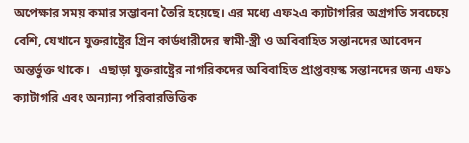অপেক্ষার সময় কমার সম্ভাবনা তৈরি হয়েছে। এর মধ্যে এফ২এ ক্যাটাগরির অগ্রগতি সবচেয়ে বেশি, যেখানে যুক্তরাষ্ট্রের গ্রিন কার্ডধারীদের স্বামী-স্ত্রী ও অবিবাহিত সন্তানদের আবেদন অন্তর্ভুক্ত থাকে।   এছাড়া যুক্তরাষ্ট্রের নাগরিকদের অবিবাহিত প্রাপ্তবয়স্ক সন্তানদের জন্য এফ১ ক্যাটাগরি এবং অন্যান্য পরিবারভিত্তিক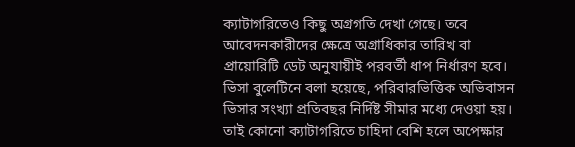ক্যাটাগরিতেও কিছু অগ্রগতি দেখা গেছে। তবে আবেদনকারীদের ক্ষেত্রে অগ্রাধিকার তারিখ বা প্রায়োরিটি ডেট অনুযায়ীই পরবর্তী ধাপ নির্ধারণ হবে।   ভিসা বুলেটিনে বলা হয়েছে, পরিবারভিত্তিক অভিবাসন ভিসার সংখ্যা প্রতিবছর নির্দিষ্ট সীমার মধ্যে দেওয়া হয়। তাই কোনো ক্যাটাগরিতে চাহিদা বেশি হলে অপেক্ষার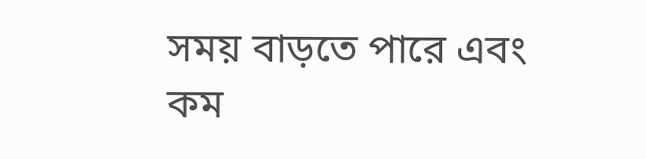সময় বাড়তে পারে এবং কম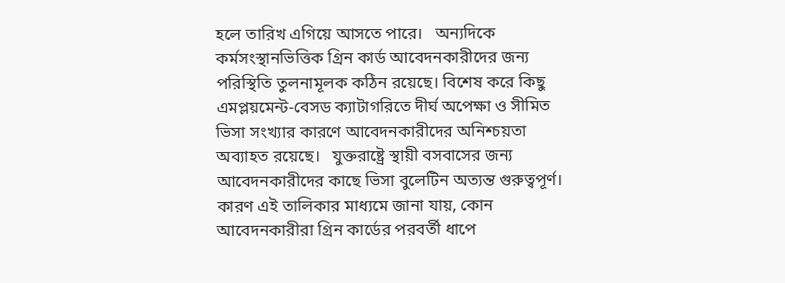হলে তারিখ এগিয়ে আসতে পারে।   অন্যদিকে কর্মসংস্থানভিত্তিক গ্রিন কার্ড আবেদনকারীদের জন্য পরিস্থিতি তুলনামূলক কঠিন রয়েছে। বিশেষ করে কিছু এমপ্লয়মেন্ট-বেসড ক্যাটাগরিতে দীর্ঘ অপেক্ষা ও সীমিত ভিসা সংখ্যার কারণে আবেদনকারীদের অনিশ্চয়তা অব্যাহত রয়েছে।   যুক্তরাষ্ট্রে স্থায়ী বসবাসের জন্য আবেদনকারীদের কাছে ভিসা বুলেটিন অত্যন্ত গুরুত্বপূর্ণ। কারণ এই তালিকার মাধ্যমে জানা যায়, কোন আবেদনকারীরা গ্রিন কার্ডের পরবর্তী ধাপে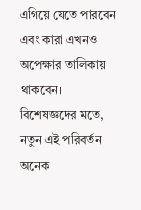এগিয়ে যেতে পারবেন এবং কারা এখনও অপেক্ষার তালিকায় থাকবেন।   বিশেষজ্ঞদের মতে, নতুন এই পরিবর্তন অনেক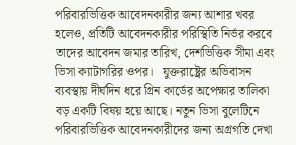পরিবারভিত্তিক আবেদনকারীর জন্য আশার খবর হলেও, প্রতিটি আবেদনকারীর পরিস্থিতি নির্ভর করবে তাদের আবেদন জমার তারিখ, দেশভিত্তিক সীমা এবং ভিসা ক্যাটাগরির ওপর।   যুক্তরাষ্ট্রের অভিবাসন ব্যবস্থায় দীর্ঘদিন ধরে গ্রিন কার্ডের অপেক্ষার তালিকা বড় একটি বিষয় হয়ে আছে। নতুন ভিসা বুলেটিনে পরিবারভিত্তিক আবেদনকারীদের জন্য অগ্রগতি দেখা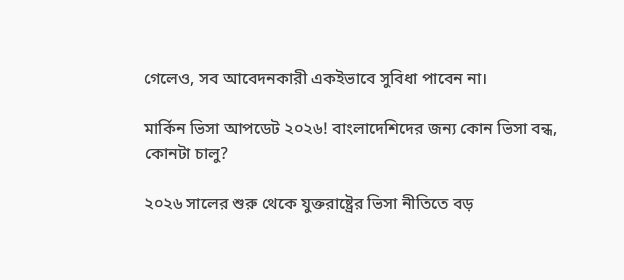গেলেও, সব আবেদনকারী একইভাবে সুবিধা পাবেন না।

মার্কিন ভিসা আপডেট ২০২৬! বাংলাদেশিদের জন্য কোন ভিসা বন্ধ, কোনটা চালু?

২০২৬ সালের শুরু থেকে যুক্তরাষ্ট্রের ভিসা নীতিতে বড়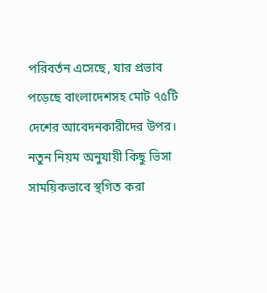পরিবর্তন এসেছে, যার প্রভাব পড়েছে বাংলাদেশসহ মোট ৭৫টি দেশের আবেদনকারীদের উপর। নতুন নিয়ম অনুযায়ী কিছু ভিসা সাময়িকভাবে স্থগিত করা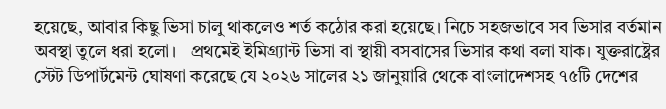হয়েছে, আবার কিছু ভিসা চালু থাকলেও শর্ত কঠোর করা হয়েছে। নিচে সহজভাবে সব ভিসার বর্তমান অবস্থা তুলে ধরা হলো।   প্রথমেই ইমিগ্র্যান্ট ভিসা বা স্থায়ী বসবাসের ভিসার কথা বলা যাক। যুক্তরাষ্ট্রের স্টেট ডিপার্টমেন্ট ঘোষণা করেছে যে ২০২৬ সালের ২১ জানুয়ারি থেকে বাংলাদেশসহ ৭৫টি দেশের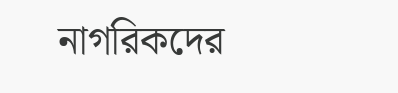নাগরিকদের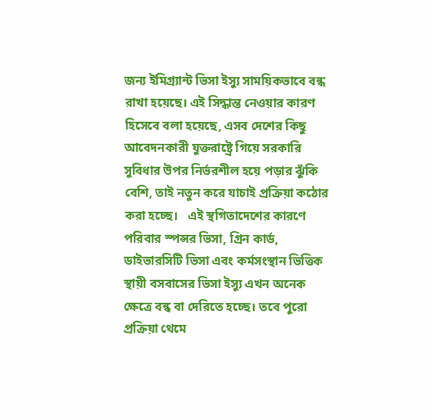জন্য ইমিগ্র্যান্ট ভিসা ইস্যু সাময়িকভাবে বন্ধ রাখা হয়েছে। এই সিদ্ধান্ত নেওয়ার কারণ হিসেবে বলা হয়েছে, এসব দেশের কিছু আবেদনকারী যুক্তরাষ্ট্রে গিয়ে সরকারি সুবিধার উপর নির্ভরশীল হয়ে পড়ার ঝুঁকি বেশি, তাই নতুন করে যাচাই প্রক্রিয়া কঠোর করা হচ্ছে।   এই স্থগিতাদেশের কারণে পরিবার স্পন্সর ভিসা, গ্রিন কার্ড, ডাইভারসিটি ভিসা এবং কর্মসংস্থান ভিত্তিক স্থায়ী বসবাসের ভিসা ইস্যু এখন অনেক ক্ষেত্রে বন্ধ বা দেরিতে হচ্ছে। তবে পুরো প্রক্রিয়া থেমে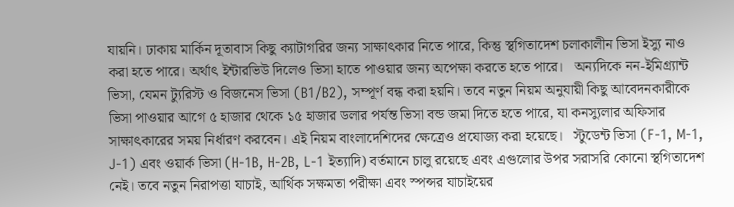যায়নি। ঢাকায় মার্কিন দূতাবাস কিছু ক্যাটাগরির জন্য সাক্ষাৎকার নিতে পারে, কিন্তু স্থগিতাদেশ চলাকালীন ভিসা ইস্যু নাও করা হতে পারে। অর্থাৎ ইন্টারভিউ দিলেও ভিসা হাতে পাওয়ার জন্য অপেক্ষা করতে হতে পারে।   অন্যদিকে নন-ইমিগ্র্যান্ট ভিসা, যেমন ট্যুরিস্ট ও বিজনেস ভিসা (B1/B2), সম্পূর্ণ বন্ধ করা হয়নি। তবে নতুন নিয়ম অনুযায়ী কিছু আবেদনকারীকে ভিসা পাওয়ার আগে ৫ হাজার থেকে ১৫ হাজার ডলার পর্যন্ত ভিসা বন্ড জমা দিতে হতে পারে, যা কনস্যুলার অফিসার সাক্ষাৎকারের সময় নির্ধারণ করবেন। এই নিয়ম বাংলাদেশিদের ক্ষেত্রেও প্রযোজ্য করা হয়েছে।   স্টুডেন্ট ভিসা (F-1, M-1, J-1) এবং ওয়ার্ক ভিসা (H-1B, H-2B, L-1 ইত্যাদি) বর্তমানে চালু রয়েছে এবং এগুলোর উপর সরাসরি কোনো স্থগিতাদেশ নেই। তবে নতুন নিরাপত্তা যাচাই, আর্থিক সক্ষমতা পরীক্ষা এবং স্পন্সর যাচাইয়ের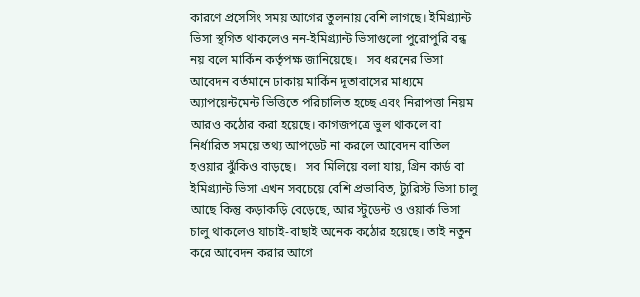কারণে প্রসেসিং সময় আগের তুলনায় বেশি লাগছে। ইমিগ্র্যান্ট ভিসা স্থগিত থাকলেও নন-ইমিগ্র্যান্ট ভিসাগুলো পুরোপুরি বন্ধ নয় বলে মার্কিন কর্তৃপক্ষ জানিয়েছে।   সব ধরনের ভিসা আবেদন বর্তমানে ঢাকায় মার্কিন দূতাবাসের মাধ্যমে অ্যাপয়েন্টমেন্ট ভিত্তিতে পরিচালিত হচ্ছে এবং নিরাপত্তা নিয়ম আরও কঠোর করা হয়েছে। কাগজপত্রে ভুল থাকলে বা নির্ধারিত সময়ে তথ্য আপডেট না করলে আবেদন বাতিল হওয়ার ঝুঁকিও বাড়ছে।   সব মিলিয়ে বলা যায়, গ্রিন কার্ড বা ইমিগ্র্যান্ট ভিসা এখন সবচেয়ে বেশি প্রভাবিত, ট্যুরিস্ট ভিসা চালু আছে কিন্তু কড়াকড়ি বেড়েছে, আর স্টুডেন্ট ও ওয়ার্ক ভিসা চালু থাকলেও যাচাই-বাছাই অনেক কঠোর হয়েছে। তাই নতুন করে আবেদন করার আগে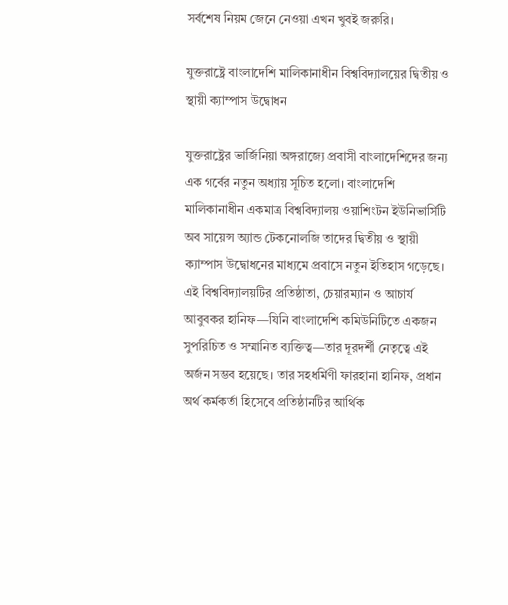সর্বশেষ নিয়ম জেনে নেওয়া এখন খুবই জরুরি।

যুক্তরাষ্ট্রে বাংলাদেশি মালিকানাধীন বিশ্ববিদ্যালয়ের দ্বিতীয় ও স্থায়ী ক্যাম্পাস উদ্বোধন

যুক্তরাষ্ট্রের ভার্জিনিয়া অঙ্গরাজ্যে প্রবাসী বাংলাদেশিদের জন্য এক গর্বের নতুন অধ্যায় সূচিত হলো। বাংলাদেশি মালিকানাধীন একমাত্র বিশ্ববিদ্যালয় ওয়াশিংটন ইউনিভার্সিটি অব সায়েন্স অ্যান্ড টেকনোলজি তাদের দ্বিতীয় ও স্থায়ী ক্যাম্পাস উদ্বোধনের মাধ্যমে প্রবাসে নতুন ইতিহাস গড়েছে।   এই বিশ্ববিদ্যালয়টির প্রতিষ্ঠাতা, চেয়ারম্যান ও আচার্য আবুবকর হানিফ—যিনি বাংলাদেশি কমিউনিটিতে একজন সুপরিচিত ও সম্মানিত ব্যক্তিত্ব—তার দূরদর্শী নেতৃত্বে এই অর্জন সম্ভব হয়েছে। তার সহধর্মিণী ফারহানা হানিফ, প্রধান অর্থ কর্মকর্তা হিসেবে প্রতিষ্ঠানটির আর্থিক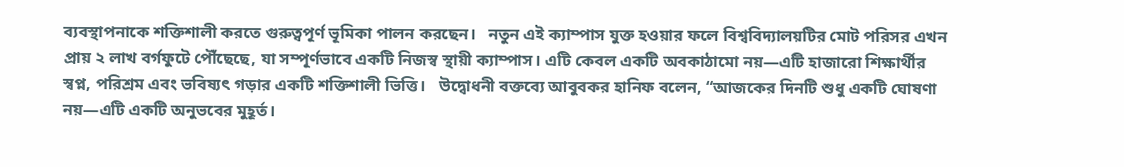ব্যবস্থাপনাকে শক্তিশালী করতে গুরুত্বপূর্ণ ভূমিকা পালন করছেন।   নতুন এই ক্যাম্পাস যুক্ত হওয়ার ফলে বিশ্ববিদ্যালয়টির মোট পরিসর এখন প্রায় ২ লাখ বর্গফুটে পৌঁছেছে, যা সম্পূর্ণভাবে একটি নিজস্ব স্থায়ী ক্যাম্পাস। এটি কেবল একটি অবকাঠামো নয়—এটি হাজারো শিক্ষার্থীর স্বপ্ন, পরিশ্রম এবং ভবিষ্যৎ গড়ার একটি শক্তিশালী ভিত্তি।   উদ্বোধনী বক্তব্যে আবুবকর হানিফ বলেন, “আজকের দিনটি শুধু একটি ঘোষণা নয়—এটি একটি অনুভবের মুহূর্ত।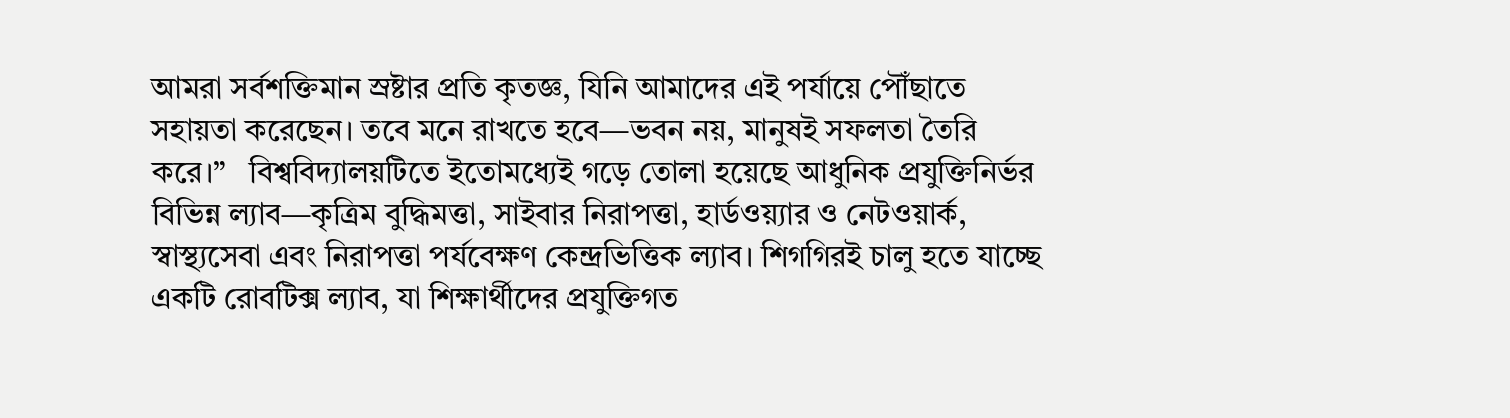আমরা সর্বশক্তিমান স্রষ্টার প্রতি কৃতজ্ঞ, যিনি আমাদের এই পর্যায়ে পৌঁছাতে সহায়তা করেছেন। তবে মনে রাখতে হবে—ভবন নয়, মানুষই সফলতা তৈরি করে।”   বিশ্ববিদ্যালয়টিতে ইতোমধ্যেই গড়ে তোলা হয়েছে আধুনিক প্রযুক্তিনির্ভর বিভিন্ন ল্যাব—কৃত্রিম বুদ্ধিমত্তা, সাইবার নিরাপত্তা, হার্ডওয়্যার ও নেটওয়ার্ক, স্বাস্থ্যসেবা এবং নিরাপত্তা পর্যবেক্ষণ কেন্দ্রভিত্তিক ল্যাব। শিগগিরই চালু হতে যাচ্ছে একটি রোবটিক্স ল্যাব, যা শিক্ষার্থীদের প্রযুক্তিগত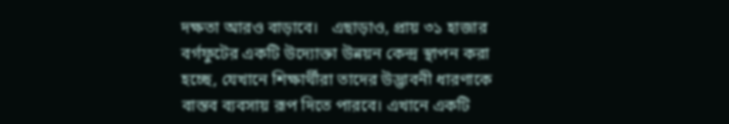দক্ষতা আরও বাড়াবে।   এছাড়াও, প্রায় ৩১ হাজার বর্গফুটের একটি উদ্যোক্তা উন্নয়ন কেন্দ্র স্থাপন করা হচ্ছে, যেখানে শিক্ষার্থীরা তাদের উদ্ভাবনী ধারণাকে বাস্তব ব্যবসায় রূপ দিতে পারবে। এখানে একটি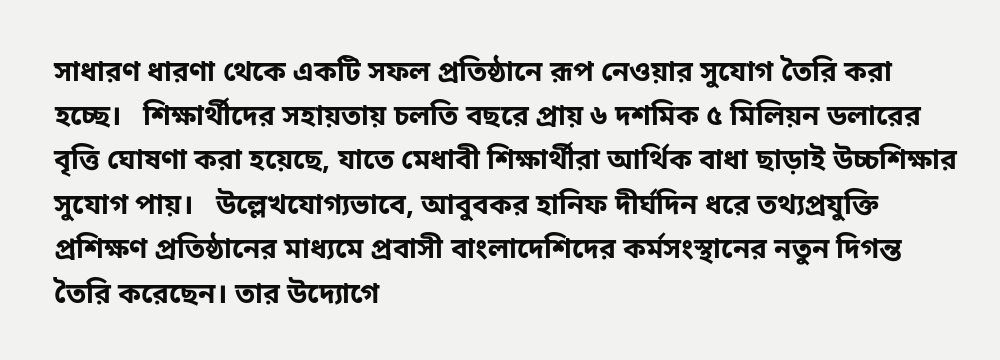সাধারণ ধারণা থেকে একটি সফল প্রতিষ্ঠানে রূপ নেওয়ার সুযোগ তৈরি করা হচ্ছে।   শিক্ষার্থীদের সহায়তায় চলতি বছরে প্রায় ৬ দশমিক ৫ মিলিয়ন ডলারের বৃত্তি ঘোষণা করা হয়েছে, যাতে মেধাবী শিক্ষার্থীরা আর্থিক বাধা ছাড়াই উচ্চশিক্ষার সুযোগ পায়।   উল্লেখযোগ্যভাবে, আবুবকর হানিফ দীর্ঘদিন ধরে তথ্যপ্রযুক্তি প্রশিক্ষণ প্রতিষ্ঠানের মাধ্যমে প্রবাসী বাংলাদেশিদের কর্মসংস্থানের নতুন দিগন্ত তৈরি করেছেন। তার উদ্যোগে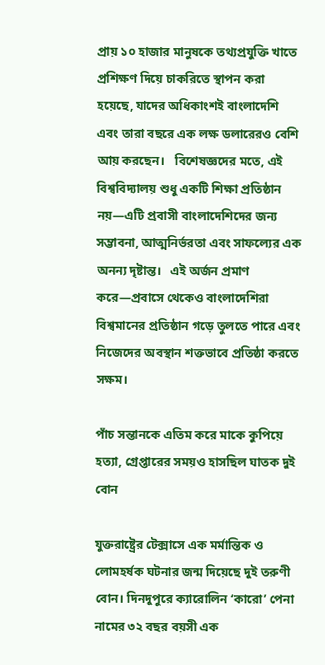প্রায় ১০ হাজার মানুষকে তথ্যপ্রযুক্তি খাতে প্রশিক্ষণ দিয়ে চাকরিতে স্থাপন করা হয়েছে, যাদের অধিকাংশই বাংলাদেশি এবং তারা বছরে এক লক্ষ ডলারেরও বেশি আয় করছেন।   বিশেষজ্ঞদের মতে, এই বিশ্ববিদ্যালয় শুধু একটি শিক্ষা প্রতিষ্ঠান নয়—এটি প্রবাসী বাংলাদেশিদের জন্য সম্ভাবনা, আত্মনির্ভরতা এবং সাফল্যের এক অনন্য দৃষ্টান্ত।   এই অর্জন প্রমাণ করে—প্রবাসে থেকেও বাংলাদেশিরা বিশ্বমানের প্রতিষ্ঠান গড়ে তুলতে পারে এবং নিজেদের অবস্থান শক্তভাবে প্রতিষ্ঠা করতে সক্ষম।

পাঁচ সন্তানকে এতিম করে মাকে কুপিয়ে হত্যা, গ্রেপ্তারের সময়ও হাসছিল ঘাতক দুই বোন

যুক্তরাষ্ট্রের টেক্সাসে এক মর্মান্তিক ও লোমহর্ষক ঘটনার জন্ম দিয়েছে দুই তরুণী বোন। দিনদুপুরে ক্যারোলিন ‘কারো’ পেনা নামের ৩২ বছর বয়সী এক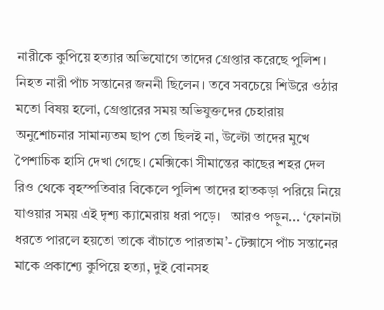নারীকে কুপিয়ে হত্যার অভিযোগে তাদের গ্রেপ্তার করেছে পুলিশ। নিহত নারী পাঁচ সন্তানের জননী ছিলেন। তবে সবচেয়ে শিউরে ওঠার মতো বিষয় হলো, গ্রেপ্তারের সময় অভিযুক্তদের চেহারায় অনুশোচনার সামান্যতম ছাপ তো ছিলই না, উল্টো তাদের মুখে পৈশাচিক হাসি দেখা গেছে। মেক্সিকো সীমান্তের কাছের শহর দেল রিও থেকে বৃহস্পতিবার বিকেলে পুলিশ তাদের হাতকড়া পরিয়ে নিয়ে যাওয়ার সময় এই দৃশ্য ক্যামেরায় ধরা পড়ে।   আরও পড়ুন... ‘ফোনটা ধরতে পারলে হয়তো তাকে বাঁচাতে পারতাম’- টেক্সাসে পাঁচ সন্তানের মাকে প্রকাশ্যে কুপিয়ে হত্যা, দুই বোনসহ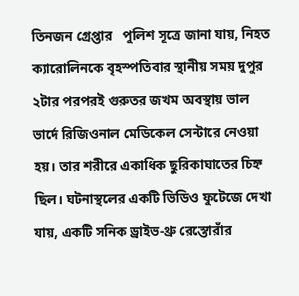তিনজন গ্রেপ্তার   পুলিশ সূত্রে জানা যায়, নিহত ক্যারোলিনকে বৃহস্পতিবার স্থানীয় সময় দুপুর ২টার পরপরই গুরুতর জখম অবস্থায় ভাল ভার্দে রিজিওনাল মেডিকেল সেন্টারে নেওয়া হয়। তার শরীরে একাধিক ছুরিকাঘাতের চিহ্ন ছিল। ঘটনাস্থলের একটি ভিডিও ফুটেজে দেখা যায়, একটি সনিক ড্রাইভ-থ্রু রেস্তোরাঁর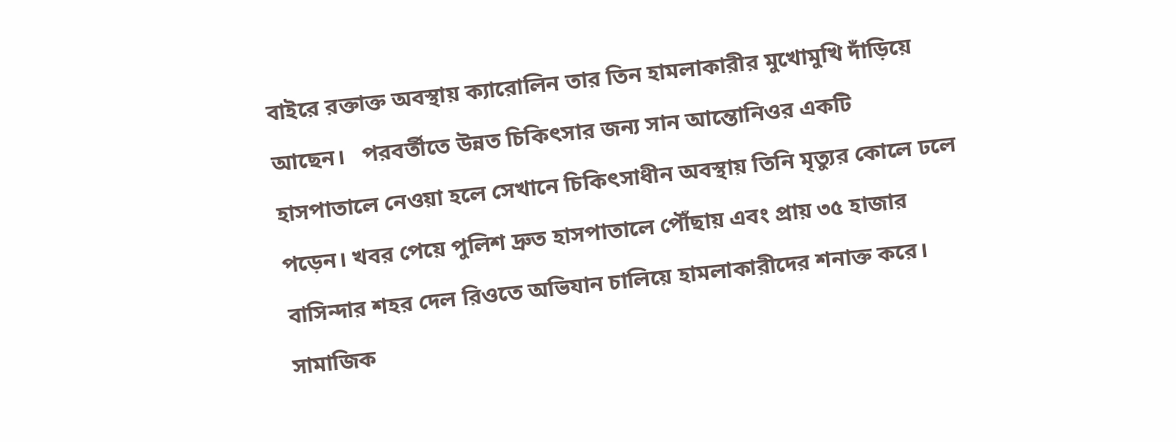বাইরে রক্তাক্ত অবস্থায় ক্যারোলিন তার তিন হামলাকারীর মুখোমুখি দাঁড়িয়ে আছেন।   পরবর্তীতে উন্নত চিকিৎসার জন্য সান আন্তোনিওর একটি হাসপাতালে নেওয়া হলে সেখানে চিকিৎসাধীন অবস্থায় তিনি মৃত্যুর কোলে ঢলে পড়েন। খবর পেয়ে পুলিশ দ্রুত হাসপাতালে পৌঁছায় এবং প্রায় ৩৫ হাজার বাসিন্দার শহর দেল রিওতে অভিযান চালিয়ে হামলাকারীদের শনাক্ত করে।   সামাজিক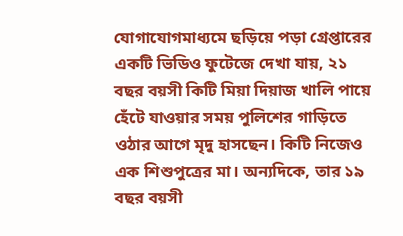যোগাযোগমাধ্যমে ছড়িয়ে পড়া গ্রেপ্তারের একটি ভিডিও ফুটেজে দেখা যায়, ২১ বছর বয়সী কিটি মিয়া দিয়াজ খালি পায়ে হেঁটে যাওয়ার সময় পুলিশের গাড়িতে ওঠার আগে মৃদু হাসছেন। কিটি নিজেও এক শিশুপুত্রের মা। অন্যদিকে, তার ১৯ বছর বয়সী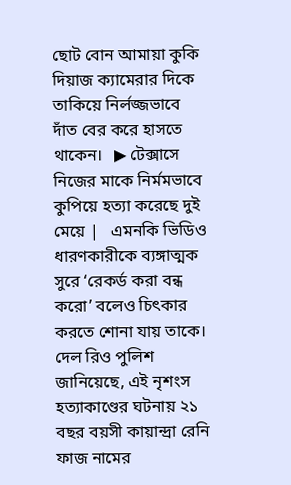ছোট বোন আমায়া কুকি দিয়াজ ক্যামেরার দিকে তাকিয়ে নির্লজ্জভাবে দাঁত বের করে হাসতে থাকেন।   ▶ টেক্সাসে নিজের মাকে নির্মমভাবে কুপিয়ে হত্যা করেছে দুই মেয়ে |   এমনকি ভিডিও ধারণকারীকে ব্যঙ্গাত্মক সুরে ‘রেকর্ড করা বন্ধ করো’ বলেও চিৎকার করতে শোনা যায় তাকে। দেল রিও পুলিশ জানিয়েছে, এই নৃশংস হত্যাকাণ্ডের ঘটনায় ২১ বছর বয়সী কায়ান্দ্রা রেনি ফাজ নামের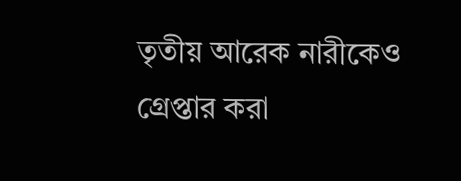তৃতীয় আরেক নারীকেও গ্রেপ্তার করা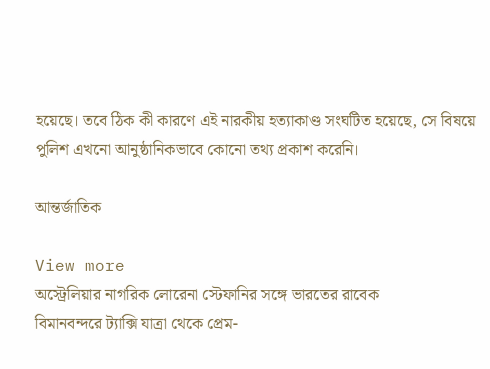হয়েছে। তবে ঠিক কী কারণে এই নারকীয় হত্যাকাণ্ড সংঘটিত হয়েছে, সে বিষয়ে পুলিশ এখনো আনুষ্ঠানিকভাবে কোনো তথ্য প্রকাশ করেনি।

আন্তর্জাতিক

View more
অস্ট্রেলিয়ার নাগরিক লোরেনা স্টেফানির সঙ্গে ভারতের রাবেক
বিমানবন্দরে ট্যাক্সি যাত্রা থেকে প্রেম-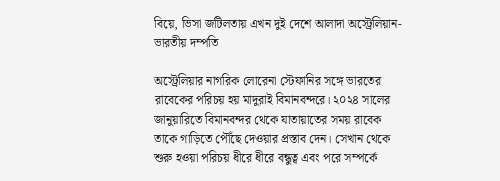বিয়ে, ভিসা জটিলতায় এখন দুই দেশে আলাদা অস্ট্রেলিয়ান-ভারতীয় দম্পতি

অস্ট্রেলিয়ার নাগরিক লোরেনা স্টেফানির সঙ্গে ভারতের রাবেকের পরিচয় হয় মাদুরাই বিমানবন্দরে। ২০২৪ সালের জানুয়ারিতে বিমানবন্দর থেকে যাতায়াতের সময় রাবেক তাকে গাড়িতে পৌঁছে দেওয়ার প্রস্তাব দেন। সেখান থেকে শুরু হওয়া পরিচয় ধীরে ধীরে বন্ধুত্ব এবং পরে সম্পর্কে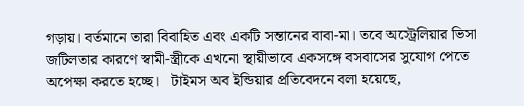গড়ায়। বর্তমানে তারা বিবাহিত এবং একটি সন্তানের বাবা-মা। তবে অস্ট্রেলিয়ার ভিসা জটিলতার কারণে স্বামী-স্ত্রীকে এখনো স্থায়ীভাবে একসঙ্গে বসবাসের সুযোগ পেতে অপেক্ষা করতে হচ্ছে।   টাইমস অব ইন্ডিয়ার প্রতিবেদনে বলা হয়েছে,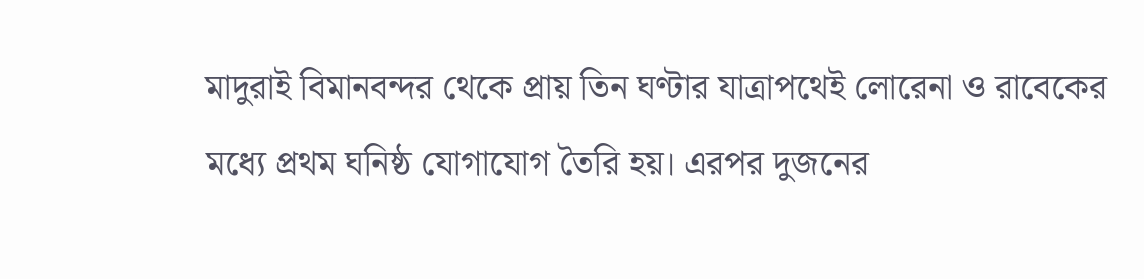মাদুরাই বিমানবন্দর থেকে প্রায় তিন ঘণ্টার যাত্রাপথেই লোরেনা ও রাবেকের মধ্যে প্রথম ঘনিষ্ঠ যোগাযোগ তৈরি হয়। এরপর দুজনের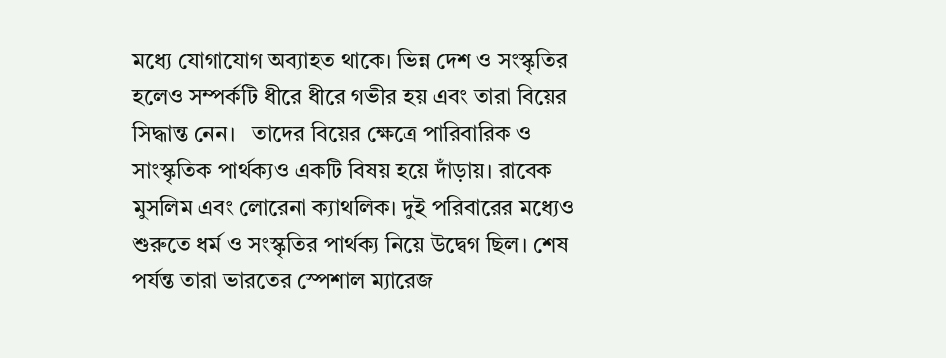মধ্যে যোগাযোগ অব্যাহত থাকে। ভিন্ন দেশ ও সংস্কৃতির হলেও সম্পর্কটি ধীরে ধীরে গভীর হয় এবং তারা বিয়ের সিদ্ধান্ত নেন।   তাদের বিয়ের ক্ষেত্রে পারিবারিক ও সাংস্কৃতিক পার্থক্যও একটি বিষয় হয়ে দাঁড়ায়। রাবেক মুসলিম এবং লোরেনা ক্যাথলিক। দুই পরিবারের মধ্যেও শুরুতে ধর্ম ও সংস্কৃতির পার্থক্য নিয়ে উদ্বেগ ছিল। শেষ পর্যন্ত তারা ভারতের স্পেশাল ম্যারেজ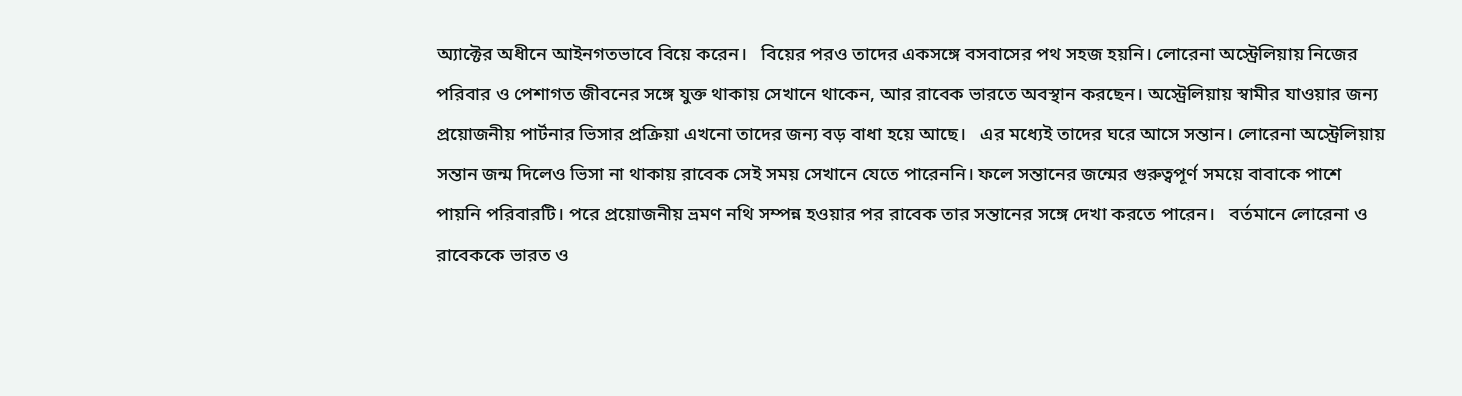অ্যাক্টের অধীনে আইনগতভাবে বিয়ে করেন।   বিয়ের পরও তাদের একসঙ্গে বসবাসের পথ সহজ হয়নি। লোরেনা অস্ট্রেলিয়ায় নিজের পরিবার ও পেশাগত জীবনের সঙ্গে যুক্ত থাকায় সেখানে থাকেন, আর রাবেক ভারতে অবস্থান করছেন। অস্ট্রেলিয়ায় স্বামীর যাওয়ার জন্য প্রয়োজনীয় পার্টনার ভিসার প্রক্রিয়া এখনো তাদের জন্য বড় বাধা হয়ে আছে।   এর মধ্যেই তাদের ঘরে আসে সন্তান। লোরেনা অস্ট্রেলিয়ায় সন্তান জন্ম দিলেও ভিসা না থাকায় রাবেক সেই সময় সেখানে যেতে পারেননি। ফলে সন্তানের জন্মের গুরুত্বপূর্ণ সময়ে বাবাকে পাশে পায়নি পরিবারটি। পরে প্রয়োজনীয় ভ্রমণ নথি সম্পন্ন হওয়ার পর রাবেক তার সন্তানের সঙ্গে দেখা করতে পারেন।   বর্তমানে লোরেনা ও রাবেককে ভারত ও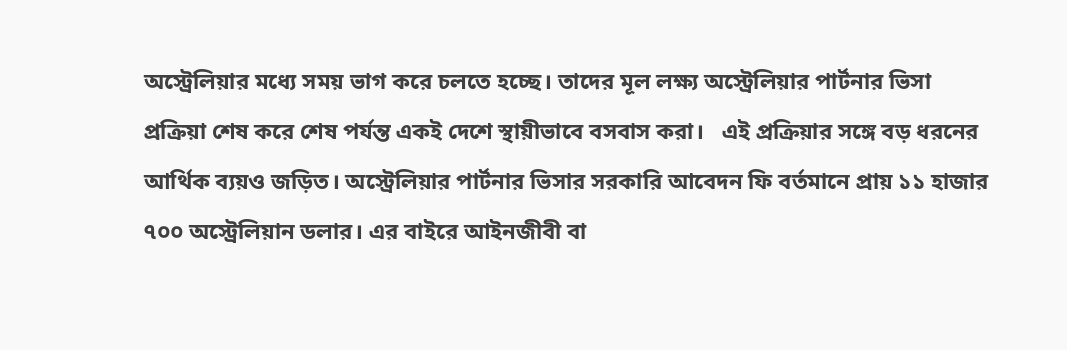অস্ট্রেলিয়ার মধ্যে সময় ভাগ করে চলতে হচ্ছে। তাদের মূল লক্ষ্য অস্ট্রেলিয়ার পার্টনার ভিসা প্রক্রিয়া শেষ করে শেষ পর্যন্ত একই দেশে স্থায়ীভাবে বসবাস করা।   এই প্রক্রিয়ার সঙ্গে বড় ধরনের আর্থিক ব্যয়ও জড়িত। অস্ট্রেলিয়ার পার্টনার ভিসার সরকারি আবেদন ফি বর্তমানে প্রায় ১১ হাজার ৭০০ অস্ট্রেলিয়ান ডলার। এর বাইরে আইনজীবী বা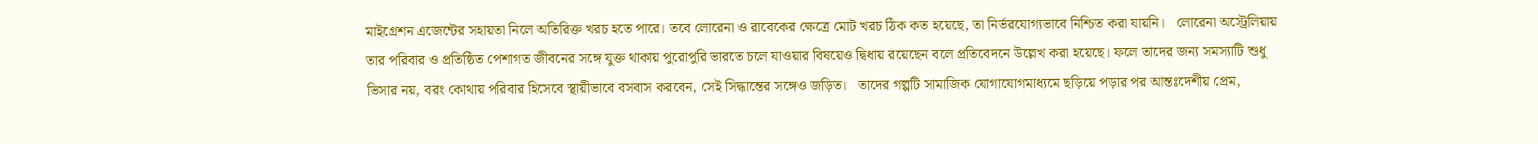মাইগ্রেশন এজেন্টের সহায়তা নিলে অতিরিক্ত খরচ হতে পারে। তবে লোরেনা ও রাবেকের ক্ষেত্রে মোট খরচ ঠিক কত হয়েছে, তা নির্ভরযোগ্যভাবে নিশ্চিত করা যায়নি।   লোরেনা অস্ট্রেলিয়ায় তার পরিবার ও প্রতিষ্ঠিত পেশাগত জীবনের সঙ্গে যুক্ত থাকায় পুরোপুরি ভারতে চলে যাওয়ার বিষয়েও দ্বিধায় রয়েছেন বলে প্রতিবেদনে উল্লেখ করা হয়েছে। ফলে তাদের জন্য সমস্যাটি শুধু ভিসার নয়, বরং কোথায় পরিবার হিসেবে স্থায়ীভাবে বসবাস করবেন, সেই সিদ্ধান্তের সঙ্গেও জড়িত।   তাদের গল্পটি সামাজিক যোগাযোগমাধ্যমে ছড়িয়ে পড়ার পর আন্তঃদেশীয় প্রেম,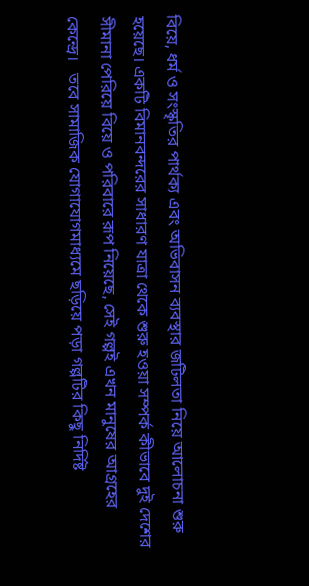বিয়ে, ধর্ম ও সংস্কৃতির পার্থক্য এবং অভিবাসন ব্যবস্থার জটিলতা নিয়ে আলোচনা শুরু হয়েছে। একটি বিমানবন্দরের সাধারণ যাত্রা থেকে শুরু হওয়া সম্পর্ক কীভাবে দুই দেশের সীমানা পেরিয়ে বিয়ে ও পরিবারে রূপ নিয়েছে, সেই গল্পই এখন মানুষের আগ্রহের কেন্দ্রে।   তবে সামাজিক যোগাযোগমাধ্যমে ছড়িয়ে পড়া গল্পটির কিছু নির্দিষ্ট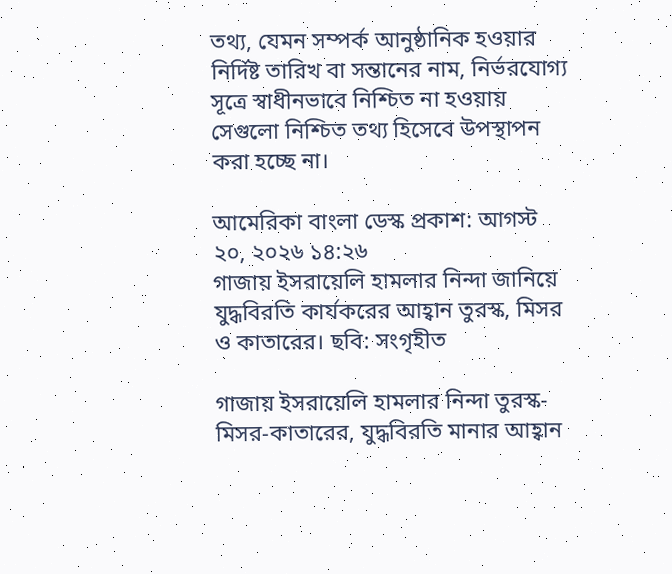তথ্য, যেমন সম্পর্ক আনুষ্ঠানিক হওয়ার নির্দিষ্ট তারিখ বা সন্তানের নাম, নির্ভরযোগ্য সূত্রে স্বাধীনভাবে নিশ্চিত না হওয়ায় সেগুলো নিশ্চিত তথ্য হিসেবে উপস্থাপন করা হচ্ছে না।

আমেরিকা বাংলা ডেস্ক প্রকাশ: আগস্ট ২০, ২০২৬ ১৪:২৬
গাজায় ইসরায়েলি হামলার নিন্দা জানিয়ে যুদ্ধবিরতি কার্যকরের আহ্বান তুরস্ক, মিসর ও কাতারের। ছবি: সংগৃহীত

গাজায় ইসরায়েলি হামলার নিন্দা তুরস্ক-মিসর-কাতারের, যুদ্ধবিরতি মানার আহ্বান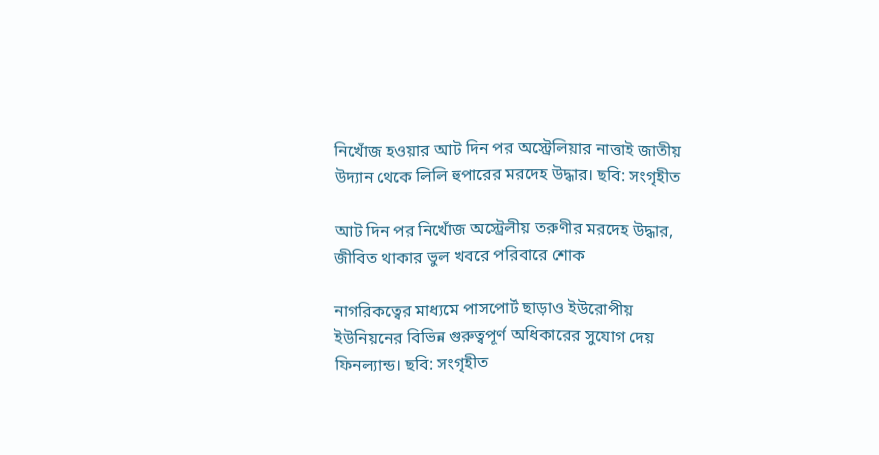নিখোঁজ হওয়ার আট দিন পর অস্ট্রেলিয়ার নাত্তাই জাতীয় উদ্যান থেকে লিলি হুপারের মরদেহ উদ্ধার। ছবি: সংগৃহীত

আট দিন পর নিখোঁজ অস্ট্রেলীয় তরুণীর মরদেহ উদ্ধার, জীবিত থাকার ভুল খবরে পরিবারে শোক

নাগরিকত্বের মাধ্যমে পাসপোর্ট ছাড়াও ইউরোপীয় ইউনিয়নের বিভিন্ন গুরুত্বপূর্ণ অধিকারের সুযোগ দেয় ফিনল্যান্ড। ছবি: সংগৃহীত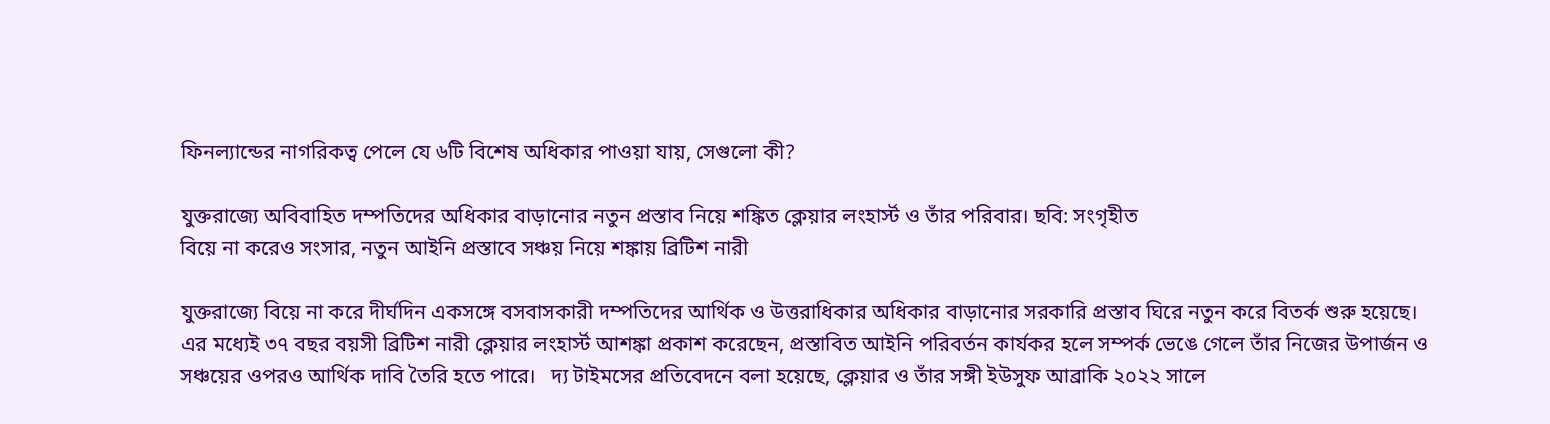ফিনল্যান্ডের নাগরিকত্ব পেলে যে ৬টি বিশেষ অধিকার পাওয়া যায়, সেগুলো কী?

যুক্তরাজ্যে অবিবাহিত দম্পতিদের অধিকার বাড়ানোর নতুন প্রস্তাব নিয়ে শঙ্কিত ক্লেয়ার লংহার্স্ট ও তাঁর পরিবার। ছবি: সংগৃহীত
বিয়ে না করেও সংসার, নতুন আইনি প্রস্তাবে সঞ্চয় নিয়ে শঙ্কায় ব্রিটিশ নারী

যুক্তরাজ্যে বিয়ে না করে দীর্ঘদিন একসঙ্গে বসবাসকারী দম্পতিদের আর্থিক ও উত্তরাধিকার অধিকার বাড়ানোর সরকারি প্রস্তাব ঘিরে নতুন করে বিতর্ক শুরু হয়েছে।   এর মধ্যেই ৩৭ বছর বয়সী ব্রিটিশ নারী ক্লেয়ার লংহার্স্ট আশঙ্কা প্রকাশ করেছেন, প্রস্তাবিত আইনি পরিবর্তন কার্যকর হলে সম্পর্ক ভেঙে গেলে তাঁর নিজের উপার্জন ও সঞ্চয়ের ওপরও আর্থিক দাবি তৈরি হতে পারে।   দ্য টাইমসের প্রতিবেদনে বলা হয়েছে, ক্লেয়ার ও তাঁর সঙ্গী ইউসুফ আব্রাকি ২০২২ সালে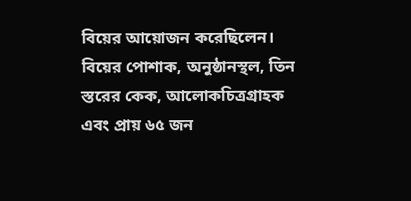বিয়ের আয়োজন করেছিলেন। বিয়ের পোশাক, অনুষ্ঠানস্থল, তিন স্তরের কেক, আলোকচিত্রগ্রাহক এবং প্রায় ৬৫ জন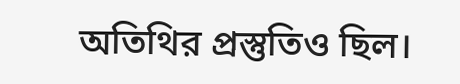অতিথির প্রস্তুতিও ছিল।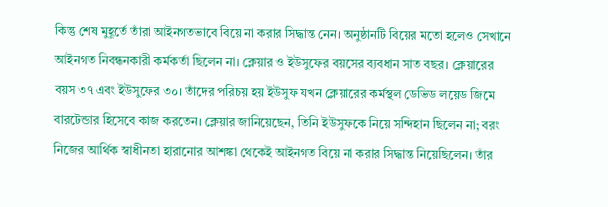কিন্তু শেষ মুহূর্তে তাঁরা আইনগতভাবে বিয়ে না করার সিদ্ধান্ত নেন। অনুষ্ঠানটি বিয়ের মতো হলেও সেখানে আইনগত নিবন্ধনকারী কর্মকর্তা ছিলেন না। ক্লেয়ার ও ইউসুফের বয়সের ব্যবধান সাত বছর। ক্লেয়ারের বয়স ৩৭ এবং ইউসুফের ৩০। তাঁদের পরিচয় হয় ইউসুফ যখন ক্লেয়ারের কর্মস্থল ডেভিড লয়েড জিমে বারটেন্ডার হিসেবে কাজ করতেন। ক্লেয়ার জানিয়েছেন, তিনি ইউসুফকে নিয়ে সন্দিহান ছিলেন না; বরং নিজের আর্থিক স্বাধীনতা হারানোর আশঙ্কা থেকেই আইনগত বিয়ে না করার সিদ্ধান্ত নিয়েছিলেন। তাঁর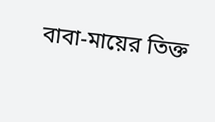বাবা-মায়ের তিক্ত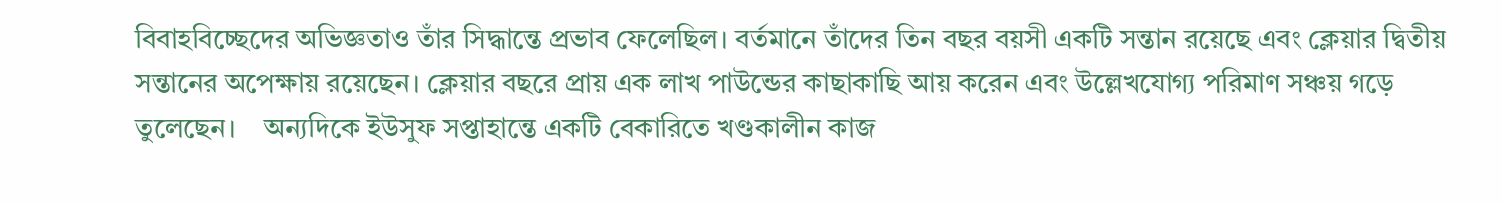বিবাহবিচ্ছেদের অভিজ্ঞতাও তাঁর সিদ্ধান্তে প্রভাব ফেলেছিল। বর্তমানে তাঁদের তিন বছর বয়সী একটি সন্তান রয়েছে এবং ক্লেয়ার দ্বিতীয় সন্তানের অপেক্ষায় রয়েছেন। ক্লেয়ার বছরে প্রায় এক লাখ পাউন্ডের কাছাকাছি আয় করেন এবং উল্লেখযোগ্য পরিমাণ সঞ্চয় গড়ে তুলেছেন।    অন্যদিকে ইউসুফ সপ্তাহান্তে একটি বেকারিতে খণ্ডকালীন কাজ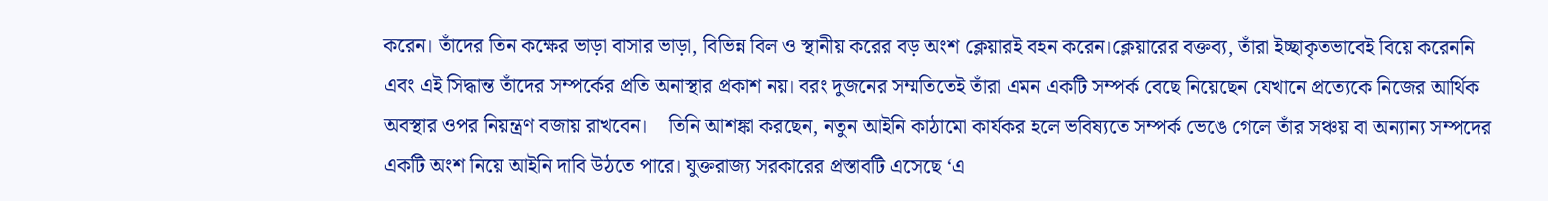করেন। তাঁদের তিন কক্ষের ভাড়া বাসার ভাড়া, বিভিন্ন বিল ও স্থানীয় করের বড় অংশ ক্লেয়ারই বহন করেন।ক্লেয়ারের বক্তব্য, তাঁরা ইচ্ছাকৃতভাবেই বিয়ে করেননি এবং এই সিদ্ধান্ত তাঁদের সম্পর্কের প্রতি অনাস্থার প্রকাশ নয়। বরং দুজনের সম্মতিতেই তাঁরা এমন একটি সম্পর্ক বেছে নিয়েছেন যেখানে প্রত্যেকে নিজের আর্থিক অবস্থার ওপর নিয়ন্ত্রণ বজায় রাখবেন।    তিনি আশঙ্কা করছেন, নতুন আইনি কাঠামো কার্যকর হলে ভবিষ্যতে সম্পর্ক ভেঙে গেলে তাঁর সঞ্চয় বা অন্যান্য সম্পদের একটি অংশ নিয়ে আইনি দাবি উঠতে পারে। যুক্তরাজ্য সরকারের প্রস্তাবটি এসেছে ‘এ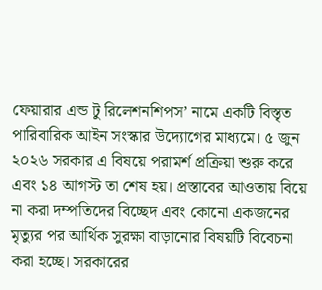ফেয়ারার এন্ড টু রিলেশনশিপস’ নামে একটি বিস্তৃত পারিবারিক আইন সংস্কার উদ্যোগের মাধ্যমে। ৫ জুন ২০২৬ সরকার এ বিষয়ে পরামর্শ প্রক্রিয়া শুরু করে এবং ১৪ আগস্ট তা শেষ হয়। প্রস্তাবের আওতায় বিয়ে না করা দম্পতিদের বিচ্ছেদ এবং কোনো একজনের মৃত্যুর পর আর্থিক সুরক্ষা বাড়ানোর বিষয়টি বিবেচনা করা হচ্ছে। সরকারের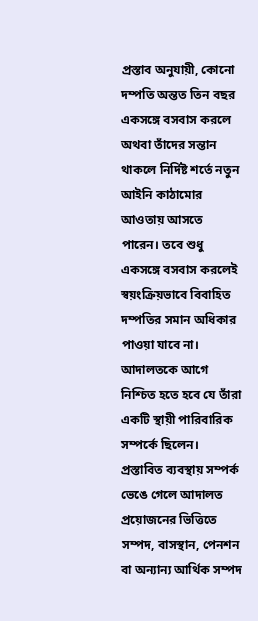প্রস্তাব অনুযায়ী, কোনো দম্পতি অন্তত তিন বছর একসঙ্গে বসবাস করলে অথবা তাঁদের সন্তান থাকলে নির্দিষ্ট শর্তে নতুন আইনি কাঠামোর আওতায় আসতে পারেন। তবে শুধু একসঙ্গে বসবাস করলেই স্বয়ংক্রিয়ভাবে বিবাহিত দম্পতির সমান অধিকার পাওয়া যাবে না। আদালতকে আগে নিশ্চিত হতে হবে যে তাঁরা একটি স্থায়ী পারিবারিক সম্পর্কে ছিলেন।   প্রস্তাবিত ব্যবস্থায় সম্পর্ক ভেঙে গেলে আদালত প্রয়োজনের ভিত্তিতে সম্পদ, বাসস্থান, পেনশন বা অন্যান্য আর্থিক সম্পদ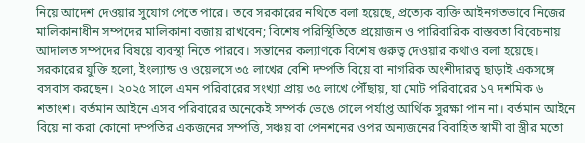নিয়ে আদেশ দেওয়ার সুযোগ পেতে পারে। তবে সরকারের নথিতে বলা হয়েছে, প্রত্যেক ব্যক্তি আইনগতভাবে নিজের মালিকানাধীন সম্পদের মালিকানা বজায় রাখবেন; বিশেষ পরিস্থিতিতে প্রয়োজন ও পারিবারিক বাস্তবতা বিবেচনায় আদালত সম্পদের বিষয়ে ব্যবস্থা নিতে পারবে। সন্তানের কল্যাণকে বিশেষ গুরুত্ব দেওয়ার কথাও বলা হয়েছে।   সরকারের যুক্তি হলো, ইংল্যান্ড ও ওয়েলসে ৩৫ লাখের বেশি দম্পতি বিয়ে বা নাগরিক অংশীদারত্ব ছাড়াই একসঙ্গে বসবাস করছেন। ২০২৫ সালে এমন পরিবারের সংখ্যা প্রায় ৩৫ লাখে পৌঁছায়, যা মোট পরিবারের ১৭ দশমিক ৬ শতাংশ। বর্তমান আইনে এসব পরিবারের অনেকেই সম্পর্ক ভেঙে গেলে পর্যাপ্ত আর্থিক সুরক্ষা পান না। বর্তমান আইনে বিয়ে না করা কোনো দম্পতির একজনের সম্পত্তি, সঞ্চয় বা পেনশনের ওপর অন্যজনের বিবাহিত স্বামী বা স্ত্রীর মতো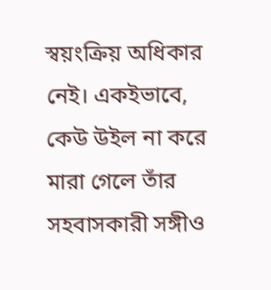স্বয়ংক্রিয় অধিকার নেই। একইভাবে, কেউ উইল না করে মারা গেলে তাঁর সহবাসকারী সঙ্গীও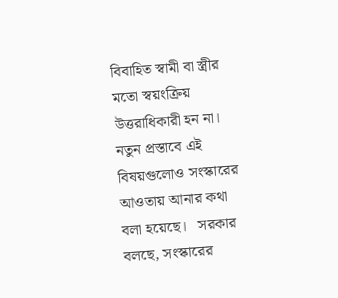বিবাহিত স্বামী বা স্ত্রীর মতো স্বয়ংক্রিয় উত্তরাধিকারী হন না। নতুন প্রস্তাবে এই বিষয়গুলোও সংস্কারের আওতায় আনার কথা বলা হয়েছে।   সরকার বলছে, সংস্কারের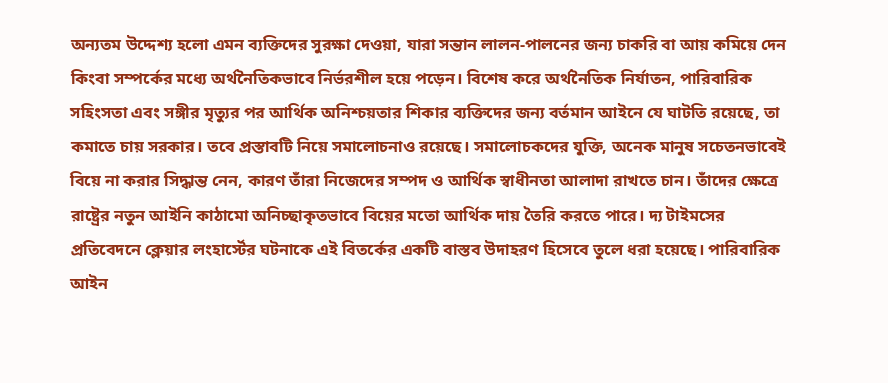অন্যতম উদ্দেশ্য হলো এমন ব্যক্তিদের সুরক্ষা দেওয়া, যারা সন্তান লালন-পালনের জন্য চাকরি বা আয় কমিয়ে দেন কিংবা সম্পর্কের মধ্যে অর্থনৈতিকভাবে নির্ভরশীল হয়ে পড়েন। বিশেষ করে অর্থনৈতিক নির্যাতন, পারিবারিক সহিংসতা এবং সঙ্গীর মৃত্যুর পর আর্থিক অনিশ্চয়তার শিকার ব্যক্তিদের জন্য বর্তমান আইনে যে ঘাটতি রয়েছে, তা কমাতে চায় সরকার। তবে প্রস্তাবটি নিয়ে সমালোচনাও রয়েছে। সমালোচকদের যুক্তি, অনেক মানুষ সচেতনভাবেই বিয়ে না করার সিদ্ধান্ত নেন, কারণ তাঁরা নিজেদের সম্পদ ও আর্থিক স্বাধীনতা আলাদা রাখতে চান। তাঁদের ক্ষেত্রে রাষ্ট্রের নতুন আইনি কাঠামো অনিচ্ছাকৃতভাবে বিয়ের মতো আর্থিক দায় তৈরি করতে পারে। দ্য টাইমসের প্রতিবেদনে ক্লেয়ার লংহার্স্টের ঘটনাকে এই বিতর্কের একটি বাস্তব উদাহরণ হিসেবে তুলে ধরা হয়েছে। পারিবারিক আইন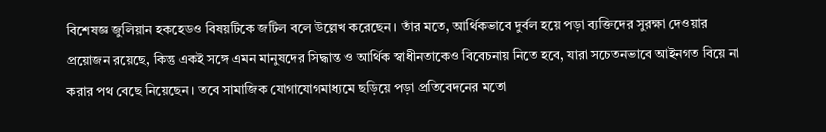বিশেষজ্ঞ জুলিয়ান হকহেডও বিষয়টিকে জটিল বলে উল্লেখ করেছেন। তাঁর মতে, আর্থিকভাবে দুর্বল হয়ে পড়া ব্যক্তিদের সুরক্ষা দেওয়ার প্রয়োজন রয়েছে, কিন্তু একই সঙ্গে এমন মানুষদের সিদ্ধান্ত ও আর্থিক স্বাধীনতাকেও বিবেচনায় নিতে হবে, যারা সচেতনভাবে আইনগত বিয়ে না করার পথ বেছে নিয়েছেন। তবে সামাজিক যোগাযোগমাধ্যমে ছড়িয়ে পড়া প্রতিবেদনের মতো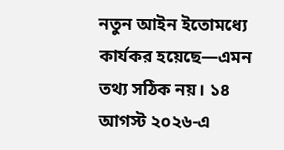নতুন আইন ইতোমধ্যে কার্যকর হয়েছে—এমন তথ্য সঠিক নয়। ১৪ আগস্ট ২০২৬-এ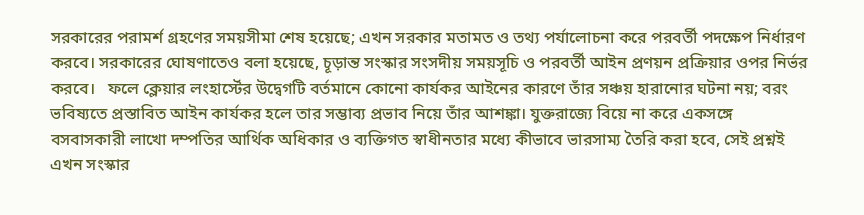সরকারের পরামর্শ গ্রহণের সময়সীমা শেষ হয়েছে; এখন সরকার মতামত ও তথ্য পর্যালোচনা করে পরবর্তী পদক্ষেপ নির্ধারণ করবে। সরকারের ঘোষণাতেও বলা হয়েছে, চূড়ান্ত সংস্কার সংসদীয় সময়সূচি ও পরবর্তী আইন প্রণয়ন প্রক্রিয়ার ওপর নির্ভর করবে।   ফলে ক্লেয়ার লংহার্স্টের উদ্বেগটি বর্তমানে কোনো কার্যকর আইনের কারণে তাঁর সঞ্চয় হারানোর ঘটনা নয়; বরং ভবিষ্যতে প্রস্তাবিত আইন কার্যকর হলে তার সম্ভাব্য প্রভাব নিয়ে তাঁর আশঙ্কা। যুক্তরাজ্যে বিয়ে না করে একসঙ্গে বসবাসকারী লাখো দম্পতির আর্থিক অধিকার ও ব্যক্তিগত স্বাধীনতার মধ্যে কীভাবে ভারসাম্য তৈরি করা হবে, সেই প্রশ্নই এখন সংস্কার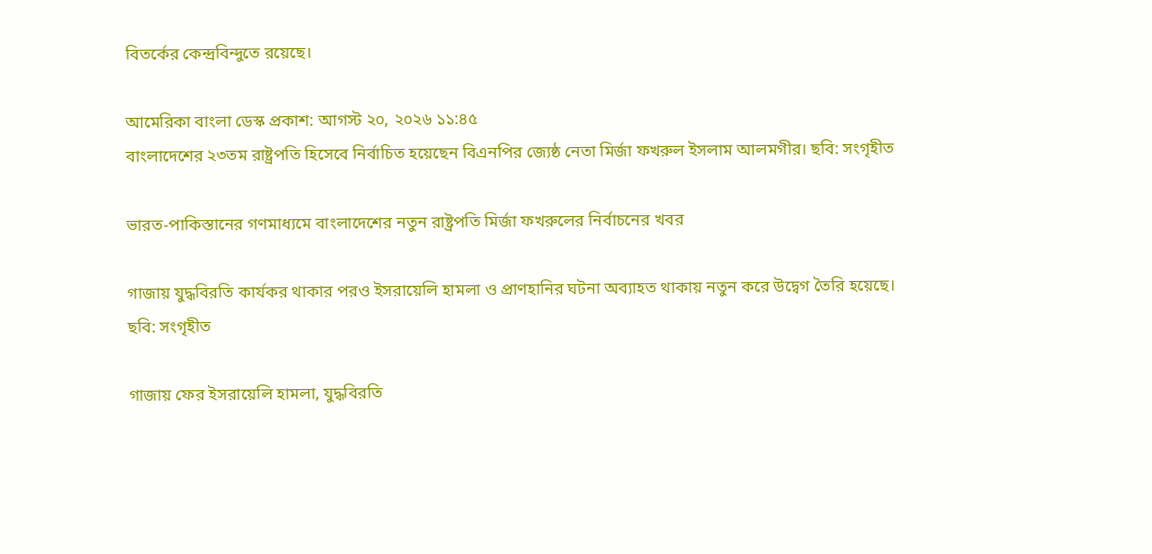বিতর্কের কেন্দ্রবিন্দুতে রয়েছে।

আমেরিকা বাংলা ডেস্ক প্রকাশ: আগস্ট ২০, ২০২৬ ১১:৪৫
বাংলাদেশের ২৩তম রাষ্ট্রপতি হিসেবে নির্বাচিত হয়েছেন বিএনপির জ্যেষ্ঠ নেতা মির্জা ফখরুল ইসলাম আলমগীর। ছবি: সংগৃহীত

ভারত-পাকিস্তানের গণমাধ্যমে বাংলাদেশের নতুন রাষ্ট্রপতি মির্জা ফখরুলের নির্বাচনের খবর

গাজায় যুদ্ধবিরতি কার্যকর থাকার পরও ইসরায়েলি হামলা ও প্রাণহানির ঘটনা অব্যাহত থাকায় নতুন করে উদ্বেগ তৈরি হয়েছে। ছবি: সংগৃহীত

গাজায় ফের ইসরায়েলি হামলা, যুদ্ধবিরতি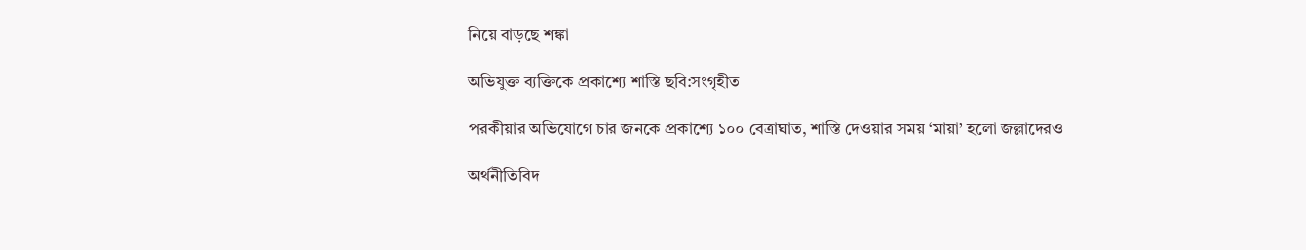নিয়ে বাড়ছে শঙ্কা

অভিযুক্ত ব্যক্তিকে প্রকাশ্যে শাস্তি ছবি:সংগৃহীত

পরকীয়ার অভিযোগে চার জনকে প্রকাশ্যে ১০০ বেত্রাঘাত, শাস্তি দেওয়ার সময় ‘মায়া’ হলো জল্লাদেরও

অর্থনীতিবিদ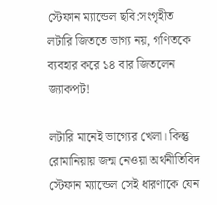স্টেফান ম্যান্ডেল ছবি:সংগৃহীত
লটারি জিততে ভাগ্য নয়, গণিতকে ব্যবহার করে ১৪ বার জিতলেন জ্যাকপট!

লটারি মানেই ভাগ্যের খেলা। কিন্তু রোমানিয়ায় জন্ম নেওয়া অর্থনীতিবিদ স্টেফান ম্যান্ডেল সেই ধারণাকে যেন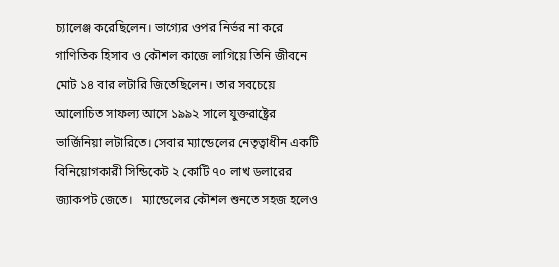চ্যালেঞ্জ করেছিলেন। ভাগ্যের ওপর নির্ভর না করে গাণিতিক হিসাব ও কৌশল কাজে লাগিয়ে তিনি জীবনে মোট ১৪ বার লটারি জিতেছিলেন। তার সবচেয়ে আলোচিত সাফল্য আসে ১৯৯২ সালে যুক্তরাষ্ট্রের ভার্জিনিয়া লটারিতে। সেবার ম্যান্ডেলের নেতৃত্বাধীন একটি বিনিয়োগকারী সিন্ডিকেট ২ কোটি ৭০ লাখ ডলারের জ্যাকপট জেতে।   ম্যান্ডেলের কৌশল শুনতে সহজ হলেও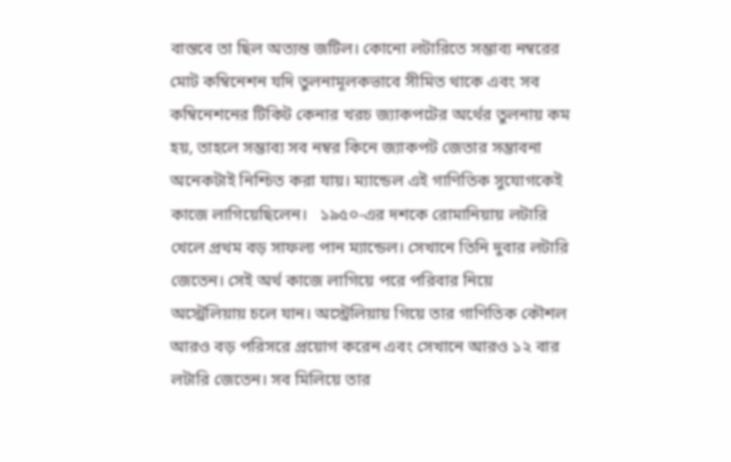বাস্তবে তা ছিল অত্যন্ত জটিল। কোনো লটারিতে সম্ভাব্য নম্বরের মোট কম্বিনেশন যদি তুলনামূলকভাবে সীমিত থাকে এবং সব কম্বিনেশনের টিকিট কেনার খরচ জ্যাকপটের অর্থের তুলনায় কম হয়, তাহলে সম্ভাব্য সব নম্বর কিনে জ্যাকপট জেতার সম্ভাবনা অনেকটাই নিশ্চিত করা যায়। ম্যান্ডেল এই গাণিতিক সুযোগকেই কাজে লাগিয়েছিলেন।   ১৯৫০-এর দশকে রোমানিয়ায় লটারি খেলে প্রথম বড় সাফল্য পান ম্যান্ডেল। সেখানে তিনি দুবার লটারি জেতেন। সেই অর্থ কাজে লাগিয়ে পরে পরিবার নিয়ে অস্ট্রেলিয়ায় চলে যান। অস্ট্রেলিয়ায় গিয়ে তার গাণিতিক কৌশল আরও বড় পরিসরে প্রয়োগ করেন এবং সেখানে আরও ১২ বার লটারি জেতেন। সব মিলিয়ে তার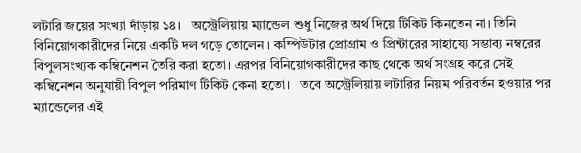লটারি জয়ের সংখ্যা দাঁড়ায় ১৪।   অস্ট্রেলিয়ায় ম্যান্ডেল শুধু নিজের অর্থ দিয়ে টিকিট কিনতেন না। তিনি বিনিয়োগকারীদের নিয়ে একটি দল গড়ে তোলেন। কম্পিউটার প্রোগ্রাম ও প্রিন্টারের সাহায্যে সম্ভাব্য নম্বরের বিপুলসংখ্যক কম্বিনেশন তৈরি করা হতো। এরপর বিনিয়োগকারীদের কাছ থেকে অর্থ সংগ্রহ করে সেই কম্বিনেশন অনুযায়ী বিপুল পরিমাণ টিকিট কেনা হতো।   তবে অস্ট্রেলিয়ায় লটারির নিয়ম পরিবর্তন হওয়ার পর ম্যান্ডেলের এই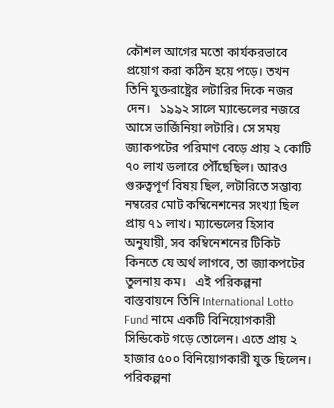কৌশল আগের মতো কার্যকরভাবে প্রয়োগ করা কঠিন হয়ে পড়ে। তখন তিনি যুক্তরাষ্ট্রের লটারির দিকে নজর দেন।   ১৯৯২ সালে ম্যান্ডেলের নজরে আসে ভার্জিনিয়া লটারি। সে সময় জ্যাকপটের পরিমাণ বেড়ে প্রায় ২ কোটি ৭০ লাখ ডলারে পৌঁছেছিল। আরও গুরুত্বপূর্ণ বিষয় ছিল, লটারিতে সম্ভাব্য নম্বরের মোট কম্বিনেশনের সংখ্যা ছিল প্রায় ৭১ লাখ। ম্যান্ডেলের হিসাব অনুযায়ী, সব কম্বিনেশনের টিকিট কিনতে যে অর্থ লাগবে, তা জ্যাকপটের তুলনায় কম।   এই পরিকল্পনা বাস্তবায়নে তিনি International Lotto Fund নামে একটি বিনিয়োগকারী সিন্ডিকেট গড়ে তোলেন। এতে প্রায় ২ হাজার ৫০০ বিনিয়োগকারী যুক্ত ছিলেন। পরিকল্পনা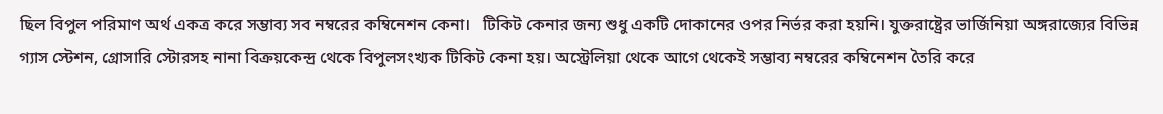ছিল বিপুল পরিমাণ অর্থ একত্র করে সম্ভাব্য সব নম্বরের কম্বিনেশন কেনা।   টিকিট কেনার জন্য শুধু একটি দোকানের ওপর নির্ভর করা হয়নি। যুক্তরাষ্ট্রের ভার্জিনিয়া অঙ্গরাজ্যের বিভিন্ন গ্যাস স্টেশন, গ্রোসারি স্টোরসহ নানা বিক্রয়কেন্দ্র থেকে বিপুলসংখ্যক টিকিট কেনা হয়। অস্ট্রেলিয়া থেকে আগে থেকেই সম্ভাব্য নম্বরের কম্বিনেশন তৈরি করে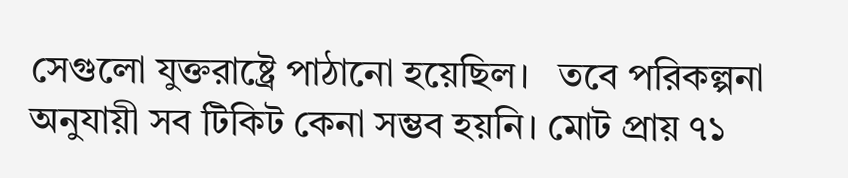সেগুলো যুক্তরাষ্ট্রে পাঠানো হয়েছিল।   তবে পরিকল্পনা অনুযায়ী সব টিকিট কেনা সম্ভব হয়নি। মোট প্রায় ৭১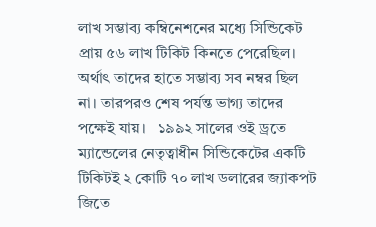লাখ সম্ভাব্য কম্বিনেশনের মধ্যে সিন্ডিকেট প্রায় ৫৬ লাখ টিকিট কিনতে পেরেছিল। অর্থাৎ তাদের হাতে সম্ভাব্য সব নম্বর ছিল না। তারপরও শেষ পর্যন্ত ভাগ্য তাদের পক্ষেই যায়।   ১৯৯২ সালের ওই ড্রতে ম্যান্ডেলের নেতৃত্বাধীন সিন্ডিকেটের একটি টিকিটই ২ কোটি ৭০ লাখ ডলারের জ্যাকপট জিতে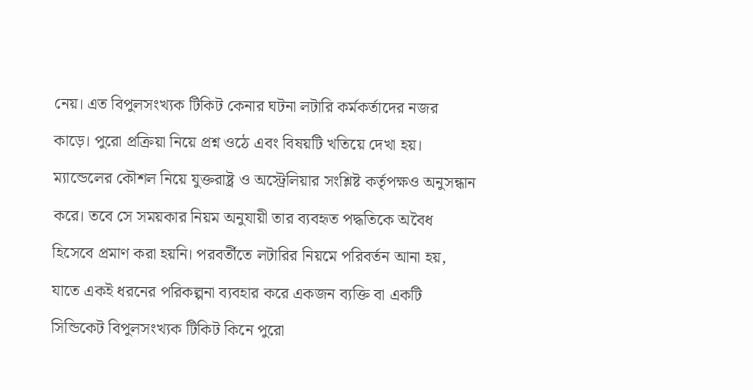নেয়। এত বিপুলসংখ্যক টিকিট কেনার ঘটনা লটারি কর্মকর্তাদের নজর কাড়ে। পুরো প্রক্রিয়া নিয়ে প্রশ্ন ওঠে এবং বিষয়টি খতিয়ে দেখা হয়।   ম্যান্ডেলের কৌশল নিয়ে যুক্তরাষ্ট্র ও অস্ট্রেলিয়ার সংশ্লিষ্ট কর্তৃপক্ষও অনুসন্ধান করে। তবে সে সময়কার নিয়ম অনুযায়ী তার ব্যবহৃত পদ্ধতিকে অবৈধ হিসেবে প্রমাণ করা হয়নি। পরবর্তীতে লটারির নিয়মে পরিবর্তন আনা হয়, যাতে একই ধরনের পরিকল্পনা ব্যবহার করে একজন ব্যক্তি বা একটি সিন্ডিকেট বিপুলসংখ্যক টিকিট কিনে পুরো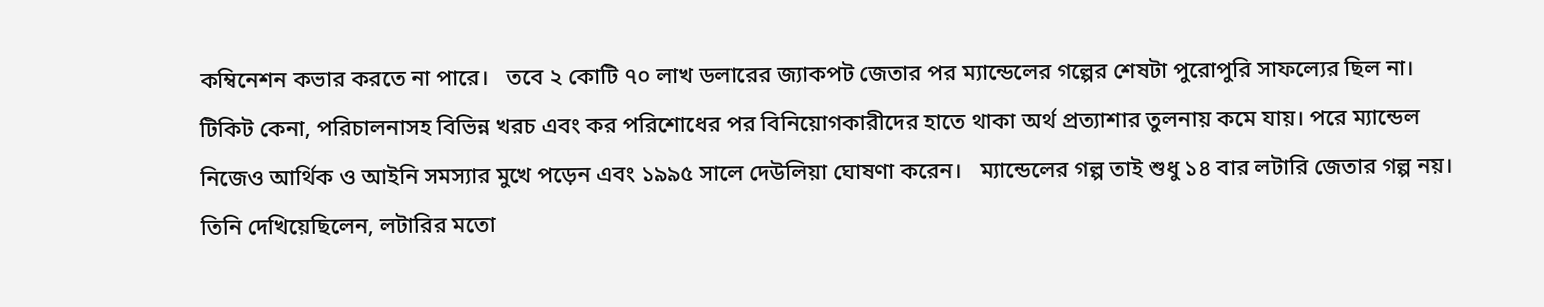কম্বিনেশন কভার করতে না পারে।   তবে ২ কোটি ৭০ লাখ ডলারের জ্যাকপট জেতার পর ম্যান্ডেলের গল্পের শেষটা পুরোপুরি সাফল্যের ছিল না। টিকিট কেনা, পরিচালনাসহ বিভিন্ন খরচ এবং কর পরিশোধের পর বিনিয়োগকারীদের হাতে থাকা অর্থ প্রত্যাশার তুলনায় কমে যায়। পরে ম্যান্ডেল নিজেও আর্থিক ও আইনি সমস্যার মুখে পড়েন এবং ১৯৯৫ সালে দেউলিয়া ঘোষণা করেন।   ম্যান্ডেলের গল্প তাই শুধু ১৪ বার লটারি জেতার গল্প নয়। তিনি দেখিয়েছিলেন, লটারির মতো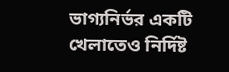ভাগ্যনির্ভর একটি খেলাতেও নির্দিষ্ট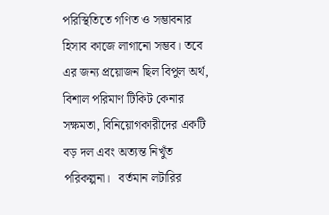পরিস্থিতিতে গণিত ও সম্ভাবনার হিসাব কাজে লাগানো সম্ভব। তবে এর জন্য প্রয়োজন ছিল বিপুল অর্থ, বিশাল পরিমাণ টিকিট কেনার সক্ষমতা, বিনিয়োগকারীদের একটি বড় দল এবং অত্যন্ত নিখুঁত পরিকল্পনা।   বর্তমান লটারির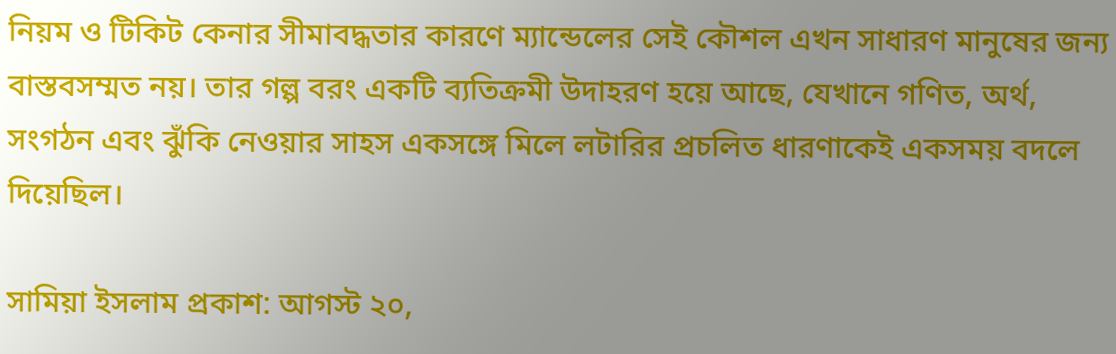নিয়ম ও টিকিট কেনার সীমাবদ্ধতার কারণে ম্যান্ডেলের সেই কৌশল এখন সাধারণ মানুষের জন্য বাস্তবসম্মত নয়। তার গল্প বরং একটি ব্যতিক্রমী উদাহরণ হয়ে আছে, যেখানে গণিত, অর্থ, সংগঠন এবং ঝুঁকি নেওয়ার সাহস একসঙ্গে মিলে লটারির প্রচলিত ধারণাকেই একসময় বদলে দিয়েছিল।

সামিয়া ইসলাম প্রকাশ: আগস্ট ২০,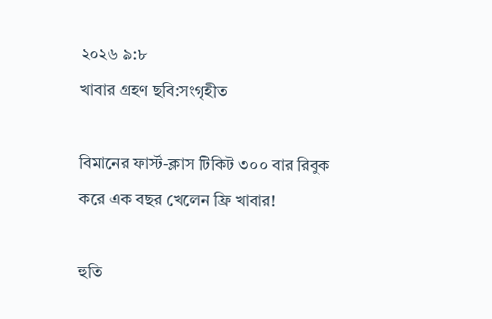২০২৬ ৯:৮
খাবার গ্রহণ ছবি:সংগৃহীত

বিমানের ফার্স্ট-ক্লাস টিকিট ৩০০ বার রিবুক করে এক বছর খেলেন ফ্রি খাবার!

হুতি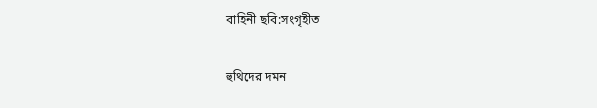বাহিনী ছবি:সংগৃহীত

হুথিদের দমন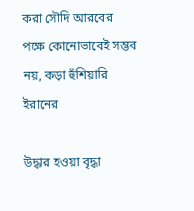করা সৌদি আরবের পক্ষে কোনোভাবেই সম্ভব নয়, কড়া হুঁশিয়ারি ইরানের

উদ্ধার হওয়া বৃদ্ধা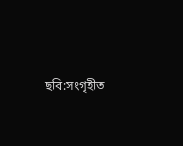ছবি:সংগৃহীত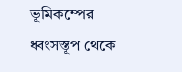ভূমিকম্পের ধ্বংসস্তূপ থেকে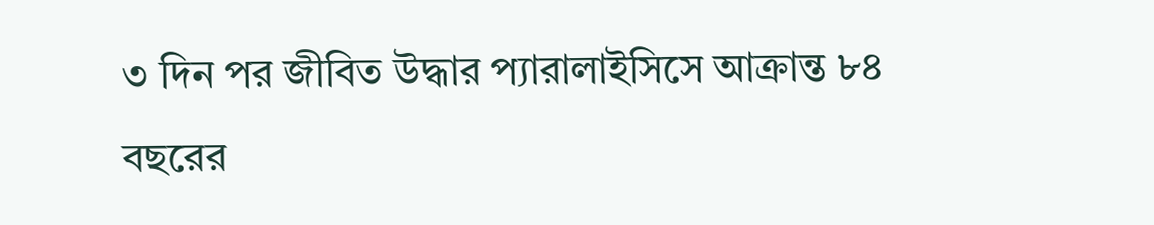৩ দিন পর জীবিত উদ্ধার প্যারালাইসিসে আক্রান্ত ৮৪ বছরের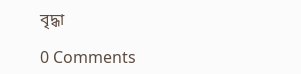বৃদ্ধা

0 Comments